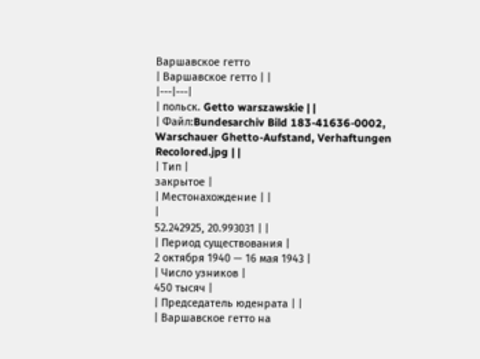Варшавское гетто
| Варшавское гетто | |
|---|---|
| польск. Getto warszawskie | |
| Файл:Bundesarchiv Bild 183-41636-0002, Warschauer Ghetto-Aufstand, Verhaftungen Recolored.jpg | |
| Тип |
закрытое |
| Местонахождение | |
|
52.242925, 20.993031 | |
| Период существования |
2 октября 1940 — 16 мая 1943 |
| Число узников |
450 тысяч |
| Председатель юденрата | |
| Варшавское гетто на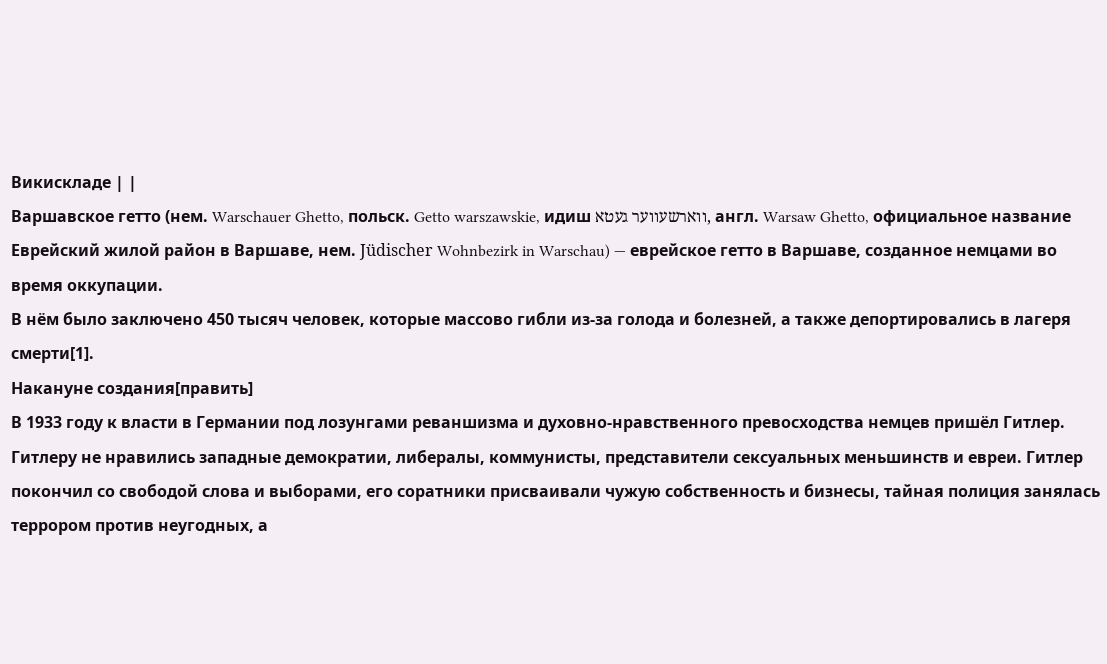Викискладе | |
Варшавское гетто (нем. Warschauer Ghetto, польск. Getto warszawskie, идиш ווארשעווער געטא, англ. Warsaw Ghetto, официальное название Еврейский жилой район в Варшаве, нем. Jüdischer Wohnbezirk in Warschau) — еврейское гетто в Варшаве, созданное немцами во время оккупации.
В нём было заключено 450 тысяч человек, которые массово гибли из-за голода и болезней, а также депортировались в лагеря смерти[1].
Накануне создания[править]
В 1933 году к власти в Германии под лозунгами реваншизма и духовно-нравственного превосходства немцев пришёл Гитлер. Гитлеру не нравились западные демократии, либералы, коммунисты, представители сексуальных меньшинств и евреи. Гитлер покончил со свободой слова и выборами, его соратники присваивали чужую собственность и бизнесы, тайная полиция занялась террором против неугодных, а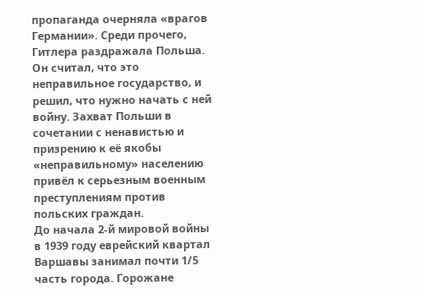пропаганда очерняла «врагов Германии». Среди прочего, Гитлера раздражала Польша. Он считал, что это неправильное государство, и решил, что нужно начать с ней войну. Захват Польши в сочетании с ненавистью и призрению к её якобы «неправильному» населению привёл к серьезным военным преступлениям против польских граждан.
До начала 2-й мировой войны в 1939 году еврейский квартал Варшавы занимал почти 1/5 часть города. Горожане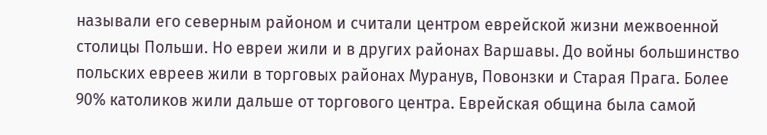называли его северным районом и считали центром еврейской жизни межвоенной столицы Польши. Но евреи жили и в других районах Варшавы. До войны большинство польских евреев жили в торговых районах Муранув, Повонзки и Старая Прага. Более 90% католиков жили дальше от торгового центра. Еврейская община была самой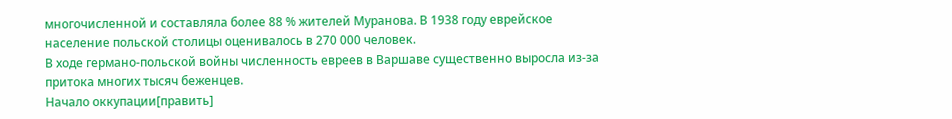многочисленной и составляла более 88 % жителей Муранова. В 1938 году еврейское население польской столицы оценивалось в 270 000 человек.
В ходе германо-польской войны численность евреев в Варшаве существенно выросла из-за притока многих тысяч беженцев.
Начало оккупации[править]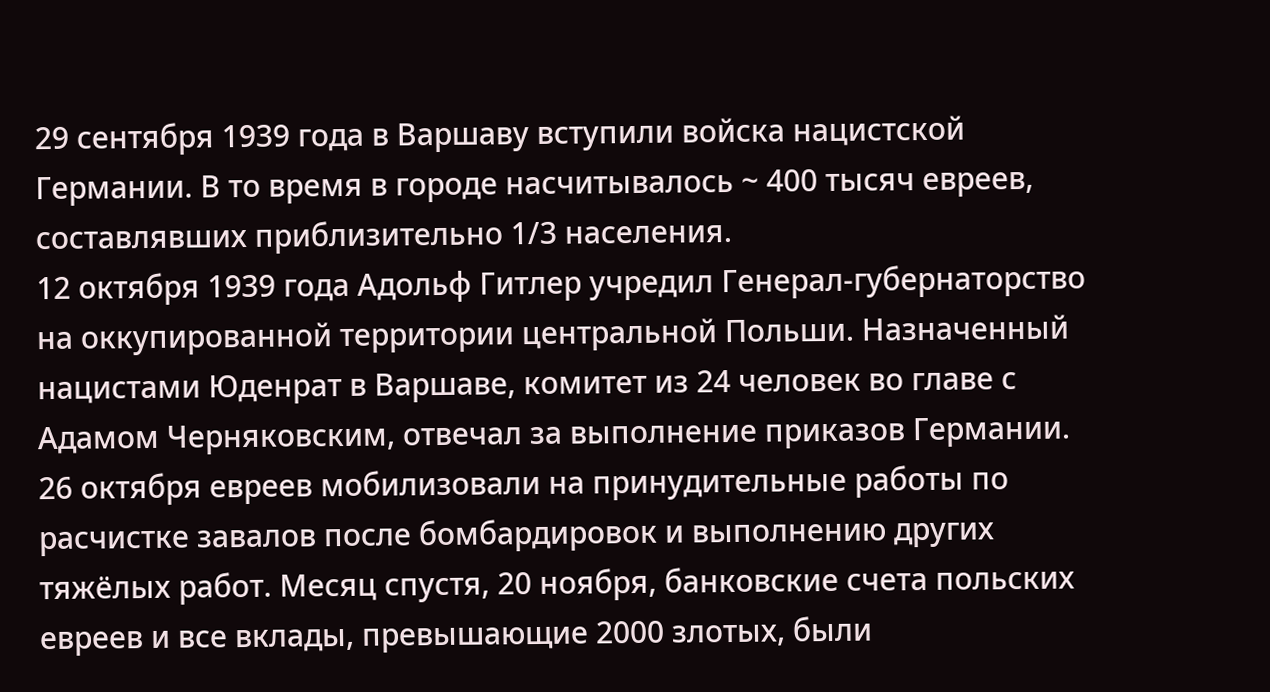29 сентября 1939 года в Варшаву вступили войска нацистской Германии. В то время в городе насчитывалось ~ 400 тысяч евреев, составлявших приблизительно 1/3 населения.
12 октября 1939 года Адольф Гитлер учредил Генерал-губернаторство на оккупированной территории центральной Польши. Назначенный нацистами Юденрат в Варшаве, комитет из 24 человек во главе с Адамом Черняковским, отвечал за выполнение приказов Германии. 26 октября евреев мобилизовали на принудительные работы по расчистке завалов после бомбардировок и выполнению других тяжёлых работ. Месяц спустя, 20 ноября, банковские счета польских евреев и все вклады, превышающие 2000 злотых, были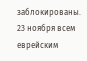заблокированы. 23 ноября всем еврейским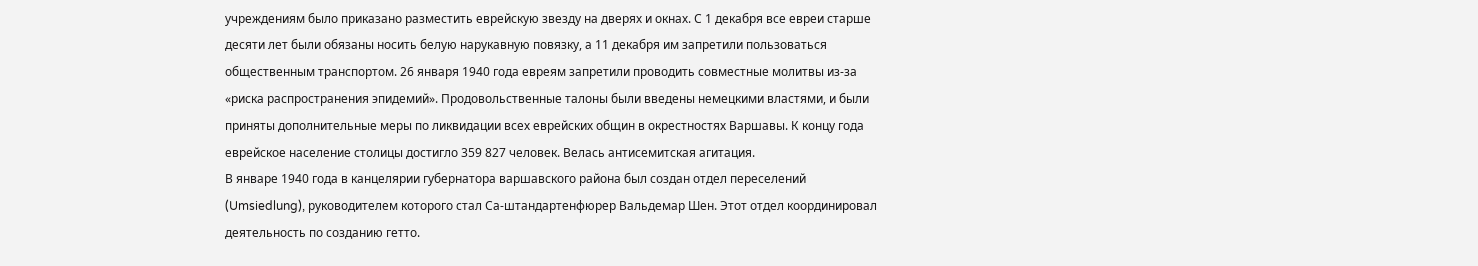учреждениям было приказано разместить еврейскую звезду на дверях и окнах. С 1 декабря все евреи старше десяти лет были обязаны носить белую нарукавную повязку, а 11 декабря им запретили пользоваться общественным транспортом. 26 января 1940 года евреям запретили проводить совместные молитвы из-за «риска распространения эпидемий». Продовольственные талоны были введены немецкими властями, и были приняты дополнительные меры по ликвидации всех еврейских общин в окрестностях Варшавы. К концу года еврейское население столицы достигло 359 827 человек. Велась антисемитская агитация.
В январе 1940 года в канцелярии губернатора варшавского района был создан отдел переселений (Umsiedlung), руководителем которого стал Са-штандартенфюрер Вальдемар Шен. Этот отдел координировал деятельность по созданию гетто.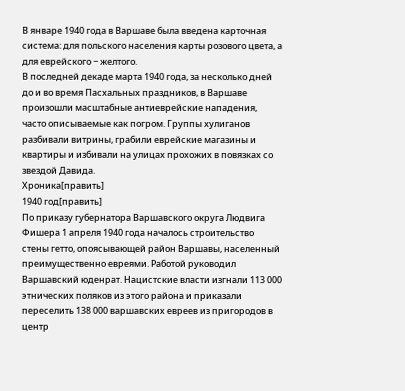В январе 1940 года в Варшаве была введена карточная система: для польского населения карты розового цвета, а для еврейского − желтого.
В последней декаде марта 1940 года, за несколько дней до и во время Пасхальных праздников, в Варшаве произошли масштабные антиеврейские нападения, часто описываемые как погром. Группы хулиганов разбивали витрины, грабили еврейские магазины и квартиры и избивали на улицах прохожих в повязках со звездой Давида.
Хроника[править]
1940 год[править]
По приказу губернатора Варшавского округа Людвига Фишера 1 апреля 1940 года началось строительство стены гетто, опоясывающей район Варшавы, населенный преимущественно евреями. Работой руководил Варшавский юденрат. Нацистские власти изгнали 113 000 этнических поляков из этого района и приказали переселить 138 000 варшавских евреев из пригородов в центр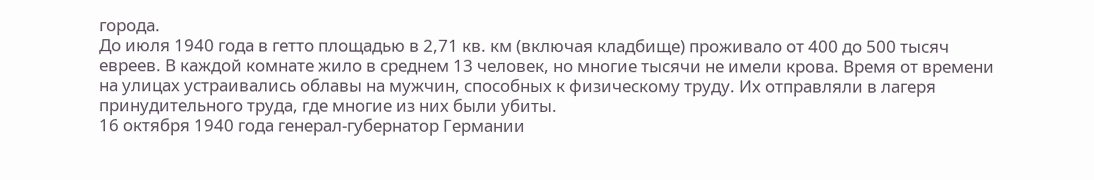города.
До июля 1940 года в гетто площадью в 2,71 кв. км (включая кладбище) проживало от 400 до 500 тысяч евреев. В каждой комнате жило в среднем 13 человек, но многие тысячи не имели крова. Время от времени на улицах устраивались облавы на мужчин, способных к физическому труду. Их отправляли в лагеря принудительного труда, где многие из них были убиты.
16 октября 1940 года генерал-губернатор Германии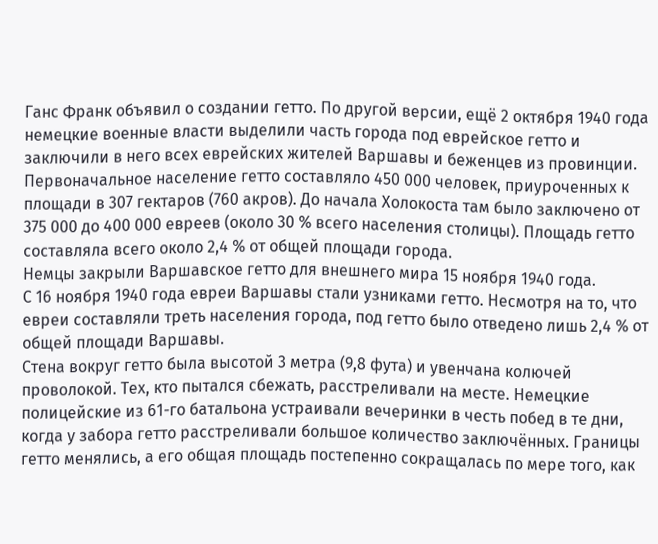Ганс Франк объявил о создании гетто. По другой версии, ещё 2 октября 1940 года немецкие военные власти выделили часть города под еврейское гетто и заключили в него всех еврейских жителей Варшавы и беженцев из провинции.
Первоначальное население гетто составляло 450 000 человек, приуроченных к площади в 307 гектаров (760 акров). До начала Холокоста там было заключено от 375 000 до 400 000 евреев (около 30 % всего населения столицы). Площадь гетто составляла всего около 2,4 % от общей площади города.
Немцы закрыли Варшавское гетто для внешнего мира 15 ноября 1940 года.
С 16 ноября 1940 года евреи Варшавы стали узниками гетто. Несмотря на то, что евреи составляли треть населения города, под гетто было отведено лишь 2,4 % от общей площади Варшавы.
Стена вокруг гетто была высотой 3 метра (9,8 фута) и увенчана колючей проволокой. Тех, кто пытался сбежать, расстреливали на месте. Немецкие полицейские из 61-го батальона устраивали вечеринки в честь побед в те дни, когда у забора гетто расстреливали большое количество заключённых. Границы гетто менялись, а его общая площадь постепенно сокращалась по мере того, как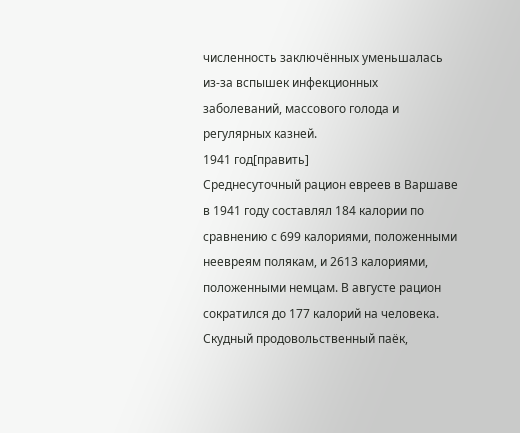численность заключённых уменьшалась из-за вспышек инфекционных заболеваний, массового голода и регулярных казней.
1941 год[править]
Среднесуточный рацион евреев в Варшаве в 1941 году составлял 184 калории по сравнению с 699 калориями, положенными неевреям полякам, и 2613 калориями, положенными немцам. В августе рацион сократился до 177 калорий на человека. Скудный продовольственный паёк,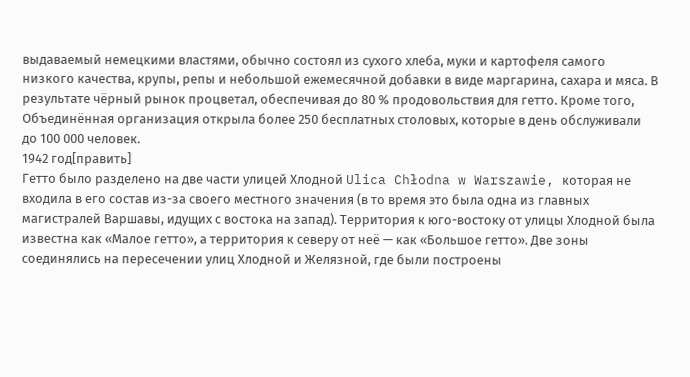выдаваемый немецкими властями, обычно состоял из сухого хлеба, муки и картофеля самого низкого качества, крупы, репы и небольшой ежемесячной добавки в виде маргарина, сахара и мяса. В результате чёрный рынок процветал, обеспечивая до 80 % продовольствия для гетто. Кроме того, Объединённая организация открыла более 250 бесплатных столовых, которые в день обслуживали до 100 000 человек.
1942 год[править]
Гетто было разделено на две части улицей Хлодной Ulica Chłodna w Warszawie, которая не входила в его состав из-за своего местного значения (в то время это была одна из главных магистралей Варшавы, идущих с востока на запад). Территория к юго-востоку от улицы Хлодной была известна как «Малое гетто», а территория к северу от неё — как «Большое гетто». Две зоны соединялись на пересечении улиц Хлодной и Желязной, где были построены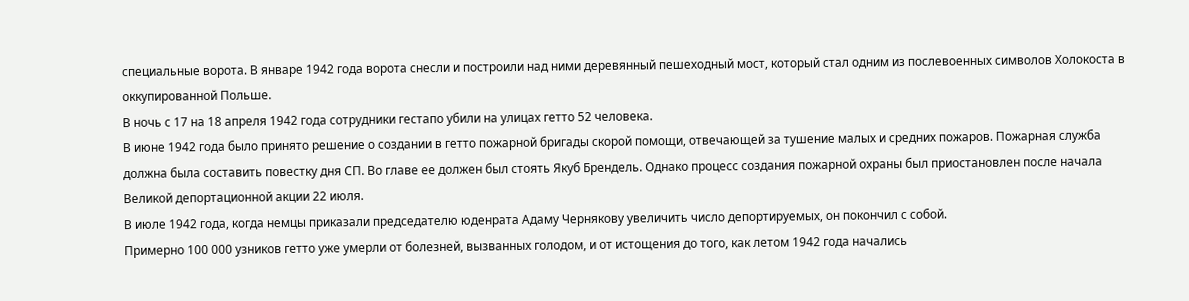специальные ворота. В январе 1942 года ворота снесли и построили над ними деревянный пешеходный мост, который стал одним из послевоенных символов Холокоста в оккупированной Польше.
В ночь с 17 на 18 апреля 1942 года сотрудники гестапо убили на улицах гетто 52 человека.
В июне 1942 года было принято решение о создании в гетто пожарной бригады скорой помощи, отвечающей за тушение малых и средних пожаров. Пожарная служба должна была составить повестку дня СП. Во главе ее должен был стоять Якуб Брендель. Однако процесс создания пожарной охраны был приостановлен после начала Великой депортационной акции 22 июля.
В июле 1942 года, когда немцы приказали председателю юденрата Адаму Чернякову увеличить число депортируемых, он покончил с собой.
Примерно 100 000 узников гетто уже умерли от болезней, вызванных голодом, и от истощения до того, как летом 1942 года начались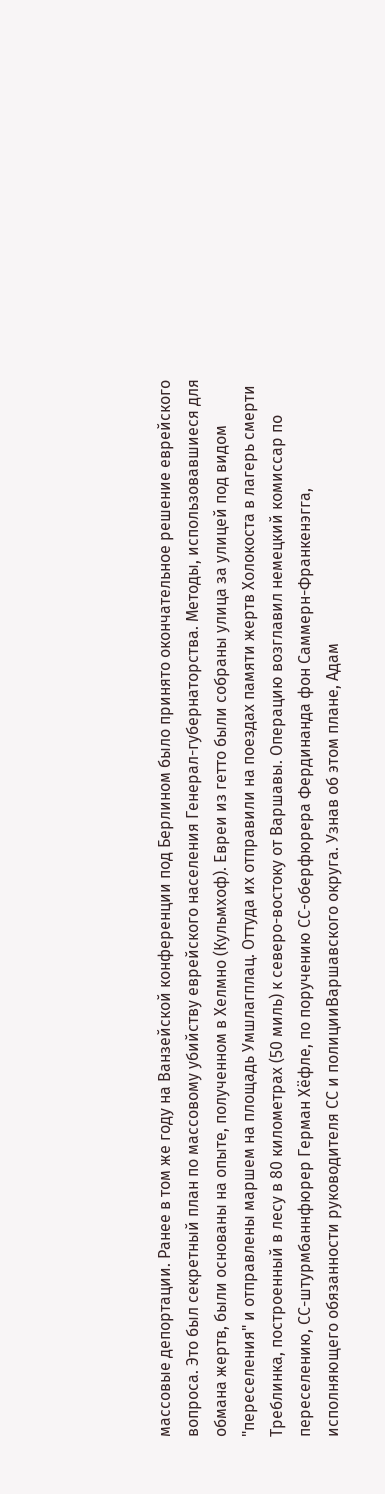массовые депортации. Ранее в том же году на Ванзейской конференции под Берлином было принято окончательное решение еврейского вопроса. Это был секретный план по массовому убийству еврейского населения Генерал-губернаторства. Методы, использовавшиеся для обмана жертв, были основаны на опыте, полученном в Хелмно (Кульмхоф). Евреи из гетто были собраны улица за улицей под видом "переселения" и отправлены маршем на площадь Умшлагплац. Оттуда их отправили на поездах памяти жертв Холокоста в лагерь смерти Треблинка, построенный в лесу в 80 километрах (50 миль) к северо-востоку от Варшавы. Операцию возглавил немецкий комиссар по переселению, СС-штурмбаннфюрер Герман Хёфле, по поручению СС-оберфюрера Фердинанда фон Саммерн-Франкенэгга, исполняющего обязанности руководителя СС и полицииВаршавского округа. Узнав об этом плане, Адам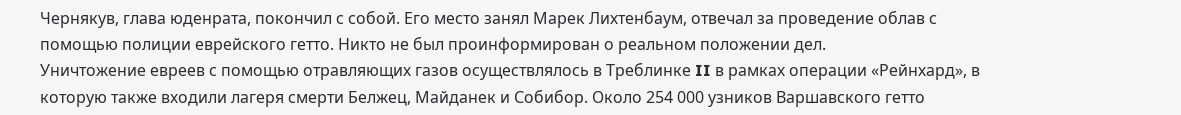Чернякув, глава юденрата, покончил с собой. Его место занял Марек Лихтенбаум, отвечал за проведение облав с помощью полиции еврейского гетто. Никто не был проинформирован о реальном положении дел.
Уничтожение евреев с помощью отравляющих газов осуществлялось в Треблинке II в рамках операции «Рейнхард», в которую также входили лагеря смерти Белжец, Майданек и Собибор. Около 254 000 узников Варшавского гетто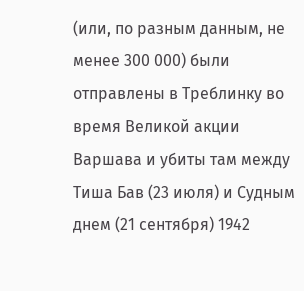(или, по разным данным, не менее 300 000) были отправлены в Треблинку во время Великой акции Варшава и убиты там между Тиша Бав (23 июля) и Судным днем (21 сентября) 1942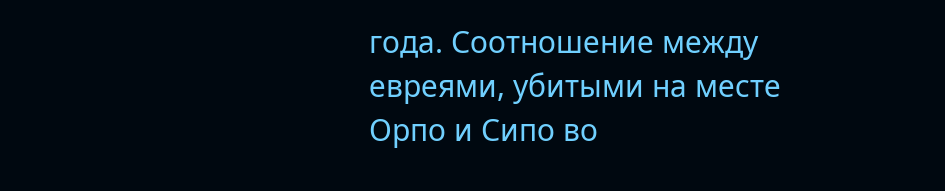года. Соотношение между евреями, убитыми на месте Орпо и Сипо во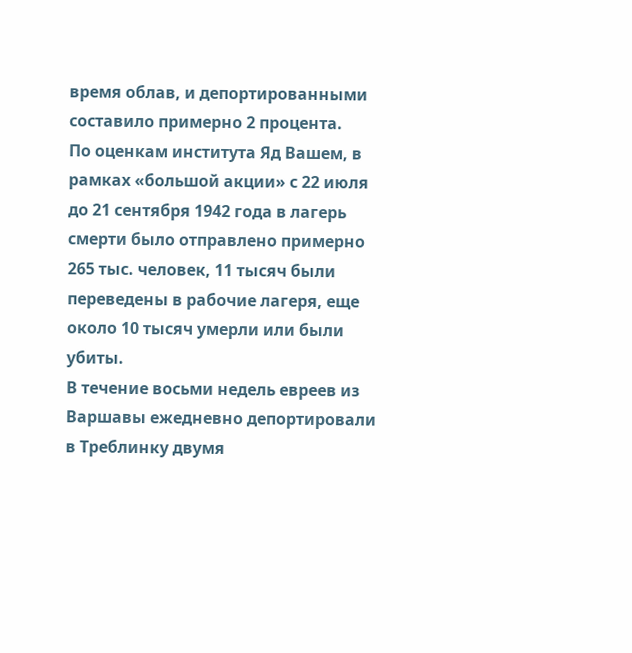время облав, и депортированными составило примерно 2 процента.
По оценкам института Яд Вашем, в рамках «большой акции» с 22 июля до 21 сентября 1942 года в лагерь смерти было отправлено примерно 265 тыс. человек, 11 тысяч были переведены в рабочие лагеря, еще около 10 тысяч умерли или были убиты.
В течение восьми недель евреев из Варшавы ежедневно депортировали в Треблинку двумя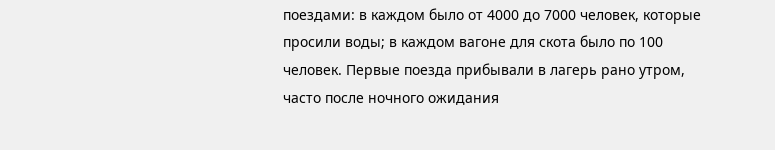поездами: в каждом было от 4000 до 7000 человек, которые просили воды; в каждом вагоне для скота было по 100 человек. Первые поезда прибывали в лагерь рано утром, часто после ночного ожидания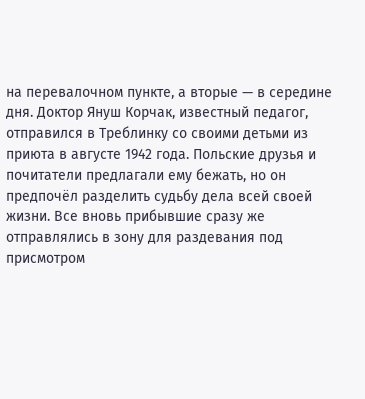на перевалочном пункте, а вторые — в середине дня. Доктор Януш Корчак, известный педагог, отправился в Треблинку со своими детьми из приюта в августе 1942 года. Польские друзья и почитатели предлагали ему бежать, но он предпочёл разделить судьбу дела всей своей жизни. Все вновь прибывшие сразу же отправлялись в зону для раздевания под присмотром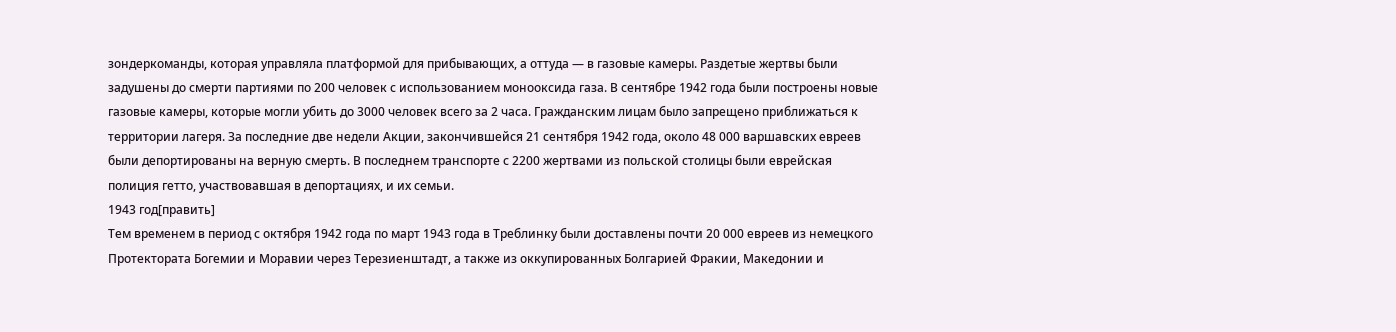зондеркоманды, которая управляла платформой для прибывающих, а оттуда — в газовые камеры. Раздетые жертвы были задушены до смерти партиями по 200 человек с использованием монооксида газа. В сентябре 1942 года были построены новые газовые камеры, которые могли убить до 3000 человек всего за 2 часа. Гражданским лицам было запрещено приближаться к территории лагеря. За последние две недели Акции, закончившейся 21 сентября 1942 года, около 48 000 варшавских евреев были депортированы на верную смерть. В последнем транспорте с 2200 жертвами из польской столицы были еврейская полиция гетто, участвовавшая в депортациях, и их семьи.
1943 год[править]
Тем временем в период с октября 1942 года по март 1943 года в Треблинку были доставлены почти 20 000 евреев из немецкого Протектората Богемии и Моравии через Терезиенштадт, а также из оккупированных Болгарией Фракии, Македонии и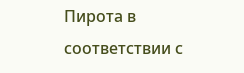Пирота в соответствии с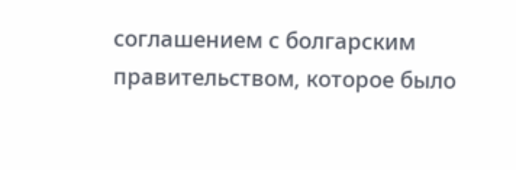соглашением с болгарским правительством, которое было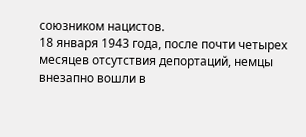союзником нацистов.
18 января 1943 года, после почти четырех месяцев отсутствия депортаций, немцы внезапно вошли в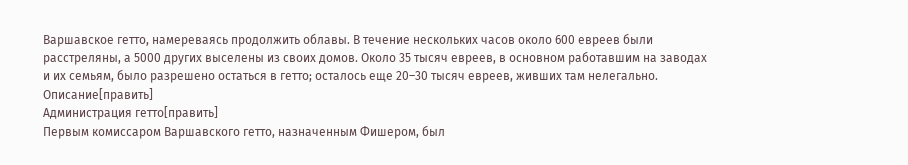Варшавское гетто, намереваясь продолжить облавы. В течение нескольких часов около 600 евреев были расстреляны, а 5000 других выселены из своих домов. Около 35 тысяч евреев, в основном работавшим на заводах и их семьям, было разрешено остаться в гетто; осталось еще 20–30 тысяч евреев, живших там нелегально.
Описание[править]
Администрация гетто[править]
Первым комиссаром Варшавского гетто, назначенным Фишером, был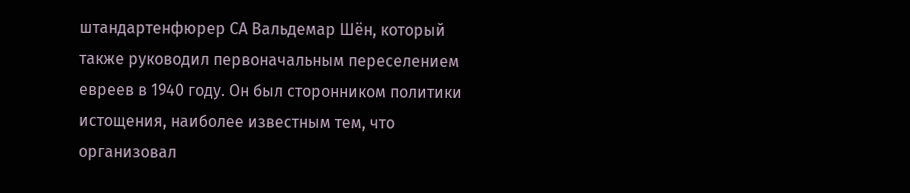штандартенфюрер СА Вальдемар Шён, который также руководил первоначальным переселением евреев в 1940 году. Он был сторонником политики истощения, наиболее известным тем, что организовал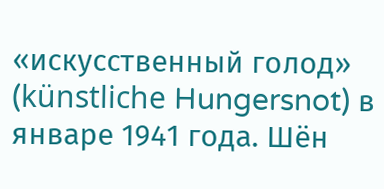«искусственный голод» (künstliche Hungersnot) в январе 1941 года. Шён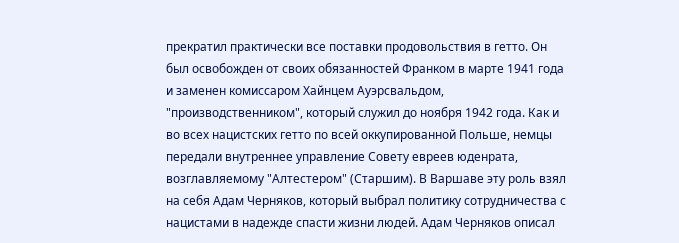прекратил практически все поставки продовольствия в гетто. Он был освобожден от своих обязанностей Франком в марте 1941 года и заменен комиссаром Хайнцем Ауэрсвальдом, "производственником", который служил до ноября 1942 года. Как и во всех нацистских гетто по всей оккупированной Польше, немцы передали внутреннее управление Совету евреев юденрата, возглавляемому "Алтестером" (Старшим). В Варшаве эту роль взял на себя Адам Черняков, который выбрал политику сотрудничества с нацистами в надежде спасти жизни людей. Адам Черняков описал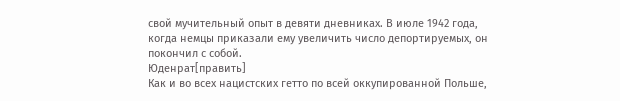свой мучительный опыт в девяти дневниках. В июле 1942 года, когда немцы приказали ему увеличить число депортируемых, он покончил с собой.
Юденрат[править]
Как и во всех нацистских гетто по всей оккупированной Польше,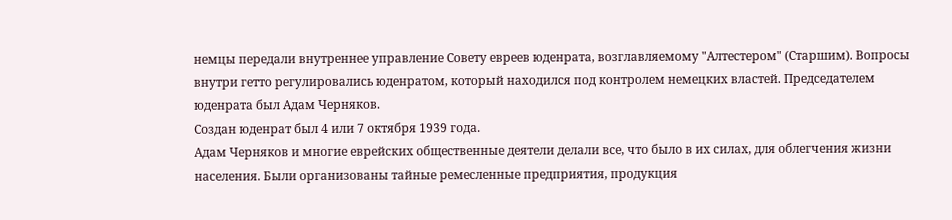немцы передали внутреннее управление Совету евреев юденрата, возглавляемому "Алтестером" (Старшим). Вопросы внутри гетто регулировались юденратом, который находился под контролем немецких властей. Председателем юденрата был Адам Черняков.
Создан юденрат был 4 или 7 октября 1939 года.
Адам Черняков и многие еврейских общественные деятели делали все, что было в их силах, для облегчения жизни населения. Были организованы тайные ремесленные предприятия, продукция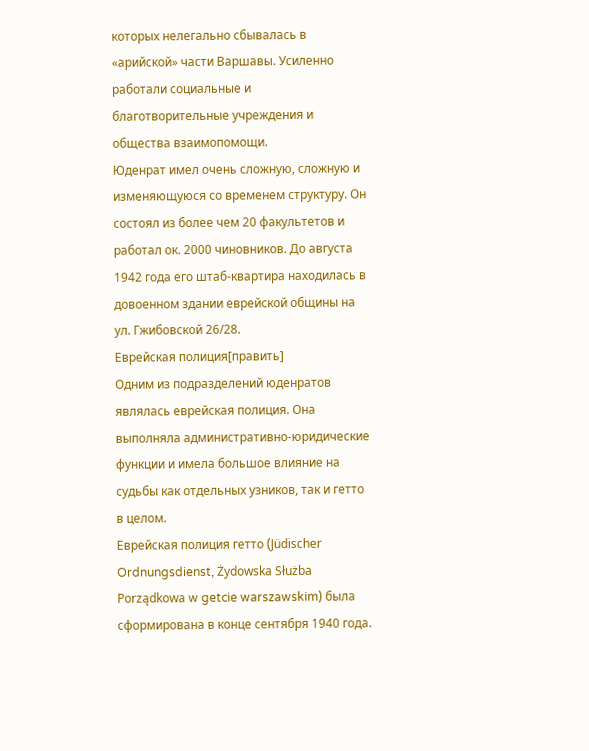которых нелегально сбывалась в «арийской» части Варшавы. Усиленно работали социальные и благотворительные учреждения и общества взаимопомощи.
Юденрат имел очень сложную, сложную и изменяющуюся со временем структуру. Он состоял из более чем 20 факультетов и работал ок. 2000 чиновников. До августа 1942 года его штаб-квартира находилась в довоенном здании еврейской общины на ул. Гжибовской 26/28.
Еврейская полиция[править]
Одним из подразделений юденратов являлась еврейская полиция. Она выполняла административно-юридические функции и имела большое влияние на судьбы как отдельных узников, так и гетто в целом.
Еврейская полиция гетто (Jüdischer Ordnungsdienst, Żydowska Służba Porządkowa w getcie warszawskim) была сформирована в конце сентября 1940 года.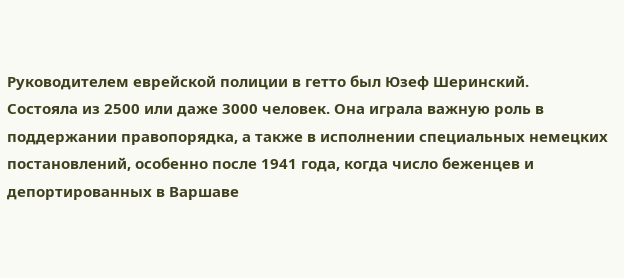Руководителем еврейской полиции в гетто был Юзеф Шеринский.
Состояла из 2500 или даже 3000 человек. Она играла важную роль в поддержании правопорядка, а также в исполнении специальных немецких постановлений, особенно после 1941 года, когда число беженцев и депортированных в Варшаве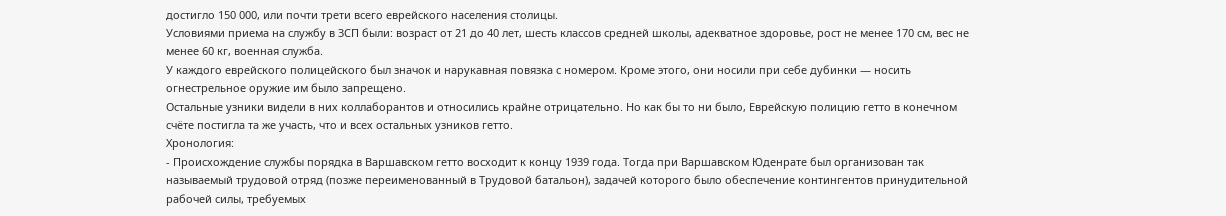достигло 150 000, или почти трети всего еврейского населения столицы.
Условиями приема на службу в ЗСП были: возраст от 21 до 40 лет, шесть классов средней школы, адекватное здоровье, рост не менее 170 см, вес не менее 60 кг, военная служба.
У каждого еврейского полицейского был значок и нарукавная повязка с номером. Кроме этого, они носили при себе дубинки — носить огнестрельное оружие им было запрещено.
Остальные узники видели в них коллаборантов и относились крайне отрицательно. Но как бы то ни было, Еврейскую полицию гетто в конечном счёте постигла та же участь, что и всех остальных узников гетто.
Хронология:
- Происхождение службы порядка в Варшавском гетто восходит к концу 1939 года. Тогда при Варшавском Юденрате был организован так называемый трудовой отряд (позже переименованный в Трудовой батальон), задачей которого было обеспечение контингентов принудительной рабочей силы, требуемых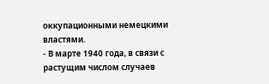оккупационными немецкими властями.
- В марте 1940 года, в связи с растущим числом случаев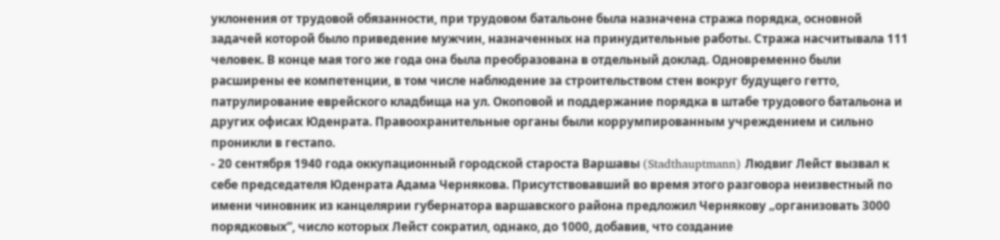уклонения от трудовой обязанности, при трудовом батальоне была назначена стража порядка, основной задачей которой было приведение мужчин, назначенных на принудительные работы. Стража насчитывала 111 человек. В конце мая того же года она была преобразована в отдельный доклад. Одновременно были расширены ее компетенции, в том числе наблюдение за строительством стен вокруг будущего гетто, патрулирование еврейского кладбища на ул. Окоповой и поддержание порядка в штабе трудового батальона и других офисах Юденрата. Правоохранительные органы были коррумпированным учреждением и сильно проникли в гестапо.
- 20 сентября 1940 года оккупационный городской староста Варшавы (Stadthauptmann) Людвиг Лейст вызвал к себе председателя Юденрата Адама Чернякова. Присутствовавший во время этого разговора неизвестный по имени чиновник из канцелярии губернатора варшавского района предложил Чернякову „организовать 3000 порядковых”, число которых Лейст сократил, однако, до 1000, добавив, что создание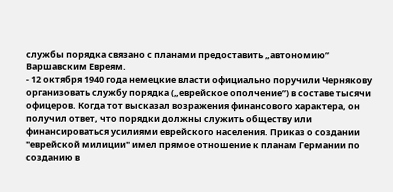службы порядка связано с планами предоставить „автономию” Варшавским Евреям.
- 12 октября 1940 года немецкие власти официально поручили Чернякову организовать службу порядка („еврейское ополчение”) в составе тысячи офицеров. Когда тот высказал возражения финансового характера, он получил ответ, что порядки должны служить обществу или финансироваться усилиями еврейского населения. Приказ о создании "еврейской милиции" имел прямое отношение к планам Германии по созданию в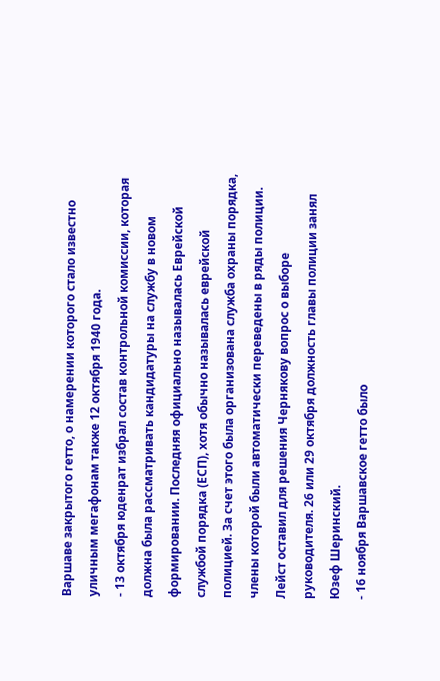Варшаве закрытого гетто, о намерении которого стало известно уличным мегафонам также 12 октября 1940 года.
- 13 октября юденрат избрал состав контрольной комиссии, которая должна была рассматривать кандидатуры на службу в новом формировании. Последняя официально называлась Еврейской службой порядка (ЕСП), хотя обычно называлась еврейской полицией. За счет этого была организована служба охраны порядка, члены которой были автоматически переведены в ряды полиции. Лейст оставил для решения Чернякову вопрос о выборе руководителя. 26 или 29 октября должность главы полиции занял Юзеф Шеринский.
- 16 ноября Варшавское гетто было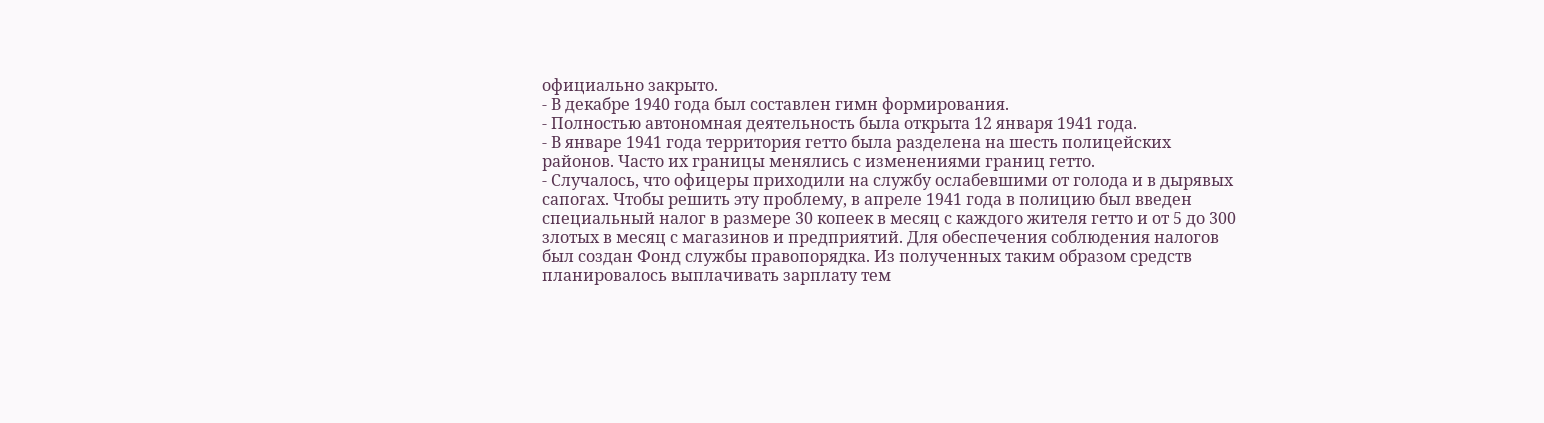официально закрыто.
- В декабре 1940 года был составлен гимн формирования.
- Полностью автономная деятельность была открыта 12 января 1941 года.
- В январе 1941 года территория гетто была разделена на шесть полицейских районов. Часто их границы менялись с изменениями границ гетто.
- Случалось, что офицеры приходили на службу ослабевшими от голода и в дырявых сапогах. Чтобы решить эту проблему, в апреле 1941 года в полицию был введен специальный налог в размере 30 копеек в месяц с каждого жителя гетто и от 5 до 300 злотых в месяц с магазинов и предприятий. Для обеспечения соблюдения налогов был создан Фонд службы правопорядка. Из полученных таким образом средств планировалось выплачивать зарплату тем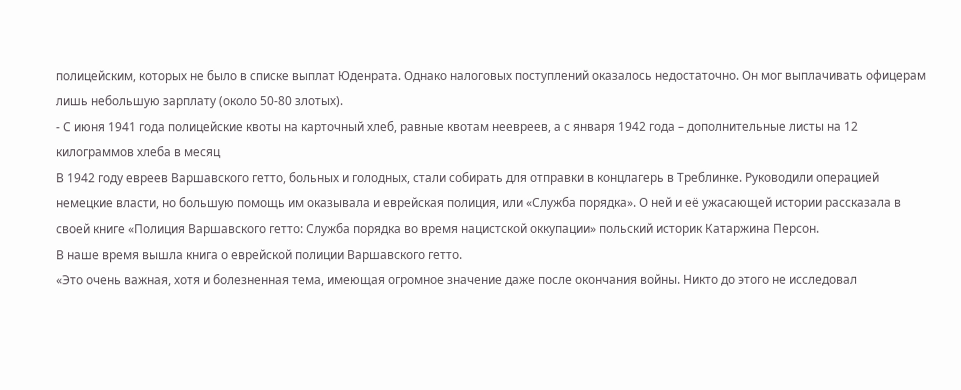полицейским, которых не было в списке выплат Юденрата. Однако налоговых поступлений оказалось недостаточно. Он мог выплачивать офицерам лишь небольшую зарплату (около 50-80 злотых).
- С июня 1941 года полицейские квоты на карточный хлеб, равные квотам неевреев, а с января 1942 года – дополнительные листы на 12 килограммов хлеба в месяц
В 1942 году евреев Варшавского гетто, больных и голодных, стали собирать для отправки в концлагерь в Треблинке. Руководили операцией немецкие власти, но большую помощь им оказывала и еврейская полиция, или «Служба порядка». О ней и её ужасающей истории рассказала в своей книге «Полиция Варшавского гетто: Служба порядка во время нацистской оккупации» польский историк Катаржина Персон.
В наше время вышла книга о еврейской полиции Варшавского гетто.
«Это очень важная, хотя и болезненная тема, имеющая огромное значение даже после окончания войны. Никто до этого не исследовал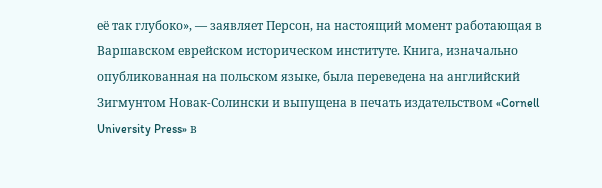её так глубоко», — заявляет Персон, на настоящий момент работающая в Варшавском еврейском историческом институте. Книга, изначально опубликованная на польском языке, была переведена на английский Зигмунтом Новак-Солински и выпущена в печать издательством «Cornell University Press» в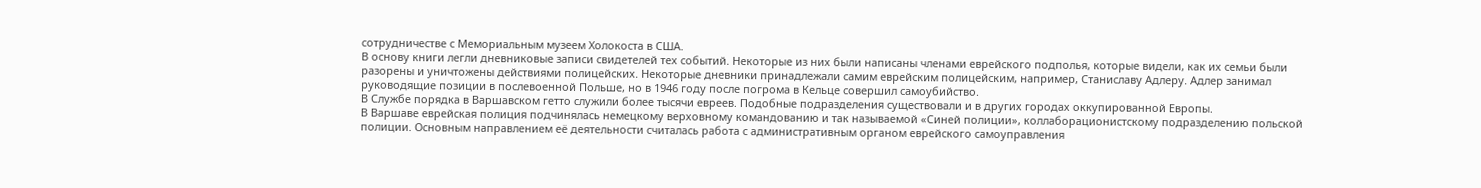сотрудничестве с Мемориальным музеем Холокоста в США.
В основу книги легли дневниковые записи свидетелей тех событий. Некоторые из них были написаны членами еврейского подполья, которые видели, как их семьи были разорены и уничтожены действиями полицейских. Некоторые дневники принадлежали самим еврейским полицейским, например, Станиславу Адлеру. Адлер занимал руководящие позиции в послевоенной Польше, но в 1946 году после погрома в Кельце совершил самоубийство.
В Службе порядка в Варшавском гетто служили более тысячи евреев. Подобные подразделения существовали и в других городах оккупированной Европы.
В Варшаве еврейская полиция подчинялась немецкому верховному командованию и так называемой «Синей полиции», коллаборационистскому подразделению польской полиции. Основным направлением её деятельности считалась работа с административным органом еврейского самоуправления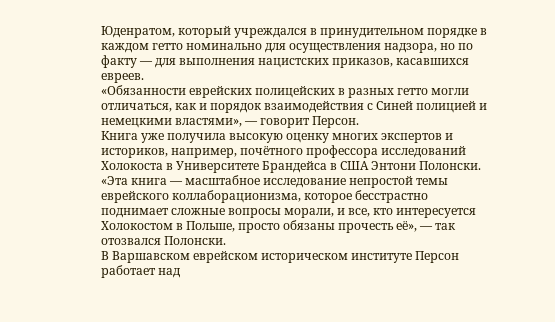Юденратом, который учреждался в принудительном порядке в каждом гетто номинально для осуществления надзора, но по факту — для выполнения нацистских приказов, касавшихся евреев.
«Обязанности еврейских полицейских в разных гетто могли отличаться, как и порядок взаимодействия с Синей полицией и немецкими властями», — говорит Персон.
Книга уже получила высокую оценку многих экспертов и историков, например, почётного профессора исследований Холокоста в Университете Брандейса в США Энтони Полонски.
«Эта книга — масштабное исследование непростой темы еврейского коллаборационизма, которое бесстрастно поднимает сложные вопросы морали, и все, кто интересуется Холокостом в Польше, просто обязаны прочесть её», — так отозвался Полонски.
В Варшавском еврейском историческом институте Персон работает над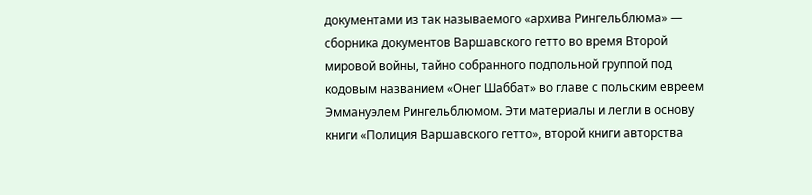документами из так называемого «архива Рингельблюма» — сборника документов Варшавского гетто во время Второй мировой войны, тайно собранного подпольной группой под кодовым названием «Онег Шаббат» во главе с польским евреем Эммануэлем Рингельблюмом. Эти материалы и легли в основу книги «Полиция Варшавского гетто», второй книги авторства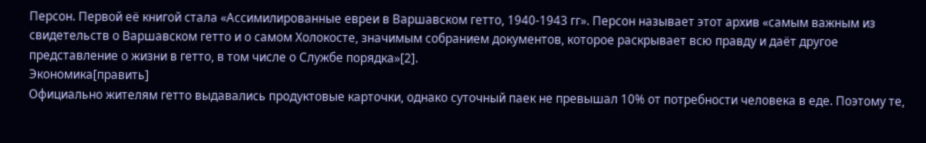Персон. Первой её книгой стала «Ассимилированные евреи в Варшавском гетто, 1940-1943 гг». Персон называет этот архив «самым важным из свидетельств о Варшавском гетто и о самом Холокосте, значимым собранием документов, которое раскрывает всю правду и даёт другое представление о жизни в гетто, в том числе о Службе порядка»[2].
Экономика[править]
Официально жителям гетто выдавались продуктовые карточки, однако суточный паек не превышал 10% от потребности человека в еде. Поэтому те,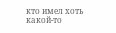кто имел хоть какой-то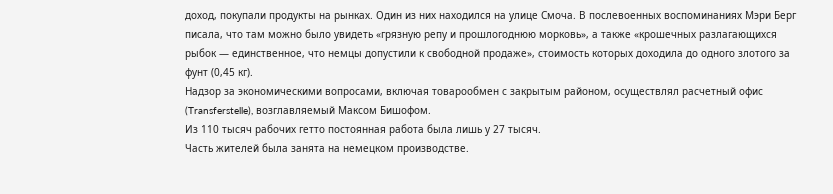доход, покупали продукты на рынках. Один из них находился на улице Смоча. В послевоенных воспоминаниях Мэри Берг писала, что там можно было увидеть «грязную репу и прошлогоднюю морковь», а также «крошечных разлагающихся рыбок — единственное, что немцы допустили к свободной продаже», стоимость которых доходила до одного злотого за фунт (0,45 кг).
Надзор за экономическими вопросами, включая товарообмен с закрытым районом, осуществлял расчетный офис (Transferstelle), возглавляемый Максом Бишофом.
Из 110 тысяч рабочих гетто постоянная работа была лишь у 27 тысяч.
Часть жителей была занята на немецком производстве.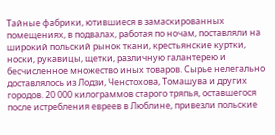Тайные фабрики, ютившиеся в замаскированных помещениях, в подвалах, работая по ночам, поставляли на широкий польский рынок ткани, крестьянские куртки, носки, рукавицы, щетки, различную галантерею и бесчисленное множество иных товаров. Сырье нелегально доставлялось из Лодзи, Ченстохова, Томашува и других городов. 20 000 килограммов старого тряпья, оставшегося после истребления евреев в Люблине, привезли польские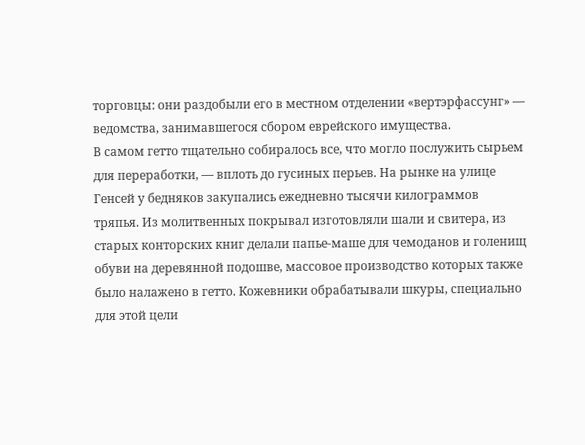торговцы: они раздобыли его в местном отделении «вертэрфассунг» — ведомства, занимавшегося сбором еврейского имущества.
В самом гетто тщательно собиралось все, что могло послужить сырьем для переработки, — вплоть до гусиных перьев. На рынке на улице Генсей у бедняков закупались ежедневно тысячи килограммов тряпья. Из молитвенных покрывал изготовляли шали и свитера, из старых конторских книг делали папье-маше для чемоданов и голенищ обуви на деревянной подошве, массовое производство которых также было налажено в гетто. Кожевники обрабатывали шкуры, специально для этой цели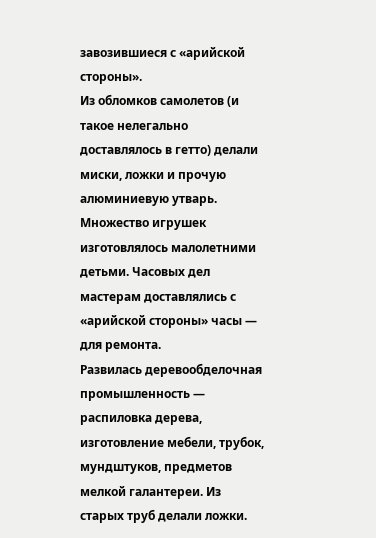завозившиеся с «арийской стороны».
Из обломков самолетов (и такое нелегально доставлялось в гетто) делали миски, ложки и прочую алюминиевую утварь.
Множество игрушек изготовлялось малолетними детьми. Часовых дел мастерам доставлялись с «арийской стороны» часы — для ремонта.
Развилась деревообделочная промышленность — распиловка дерева, изготовление мебели, трубок, мундштуков, предметов мелкой галантереи. Из старых труб делали ложки.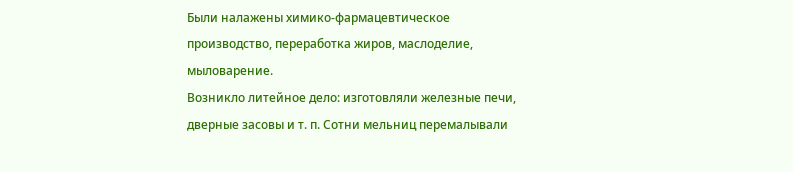Были налажены химико-фармацевтическое производство, переработка жиров, маслоделие, мыловарение.
Возникло литейное дело: изготовляли железные печи, дверные засовы и т. п. Сотни мельниц перемалывали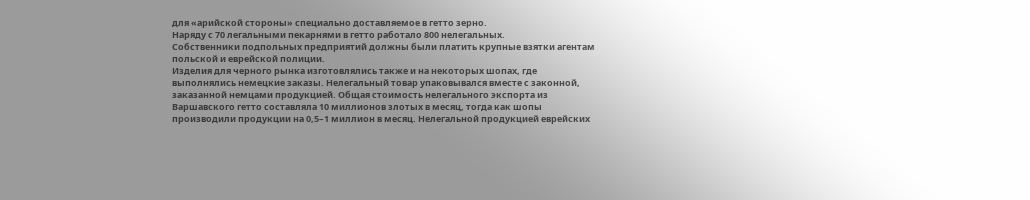для «арийской стороны» специально доставляемое в гетто зерно.
Наряду с 70 легальными пекарнями в гетто работало 800 нелегальных.
Собственники подпольных предприятий должны были платить крупные взятки агентам польской и еврейской полиции.
Изделия для черного рынка изготовлялись также и на некоторых шопах, где выполнялись немецкие заказы. Нелегальный товар упаковывался вместе с законной, заказанной немцами продукцией. Общая стоимость нелегального экспорта из Варшавского гетто составляла 10 миллионов злотых в месяц, тогда как шопы производили продукции на 0,5–1 миллион в месяц. Нелегальной продукцией еврейских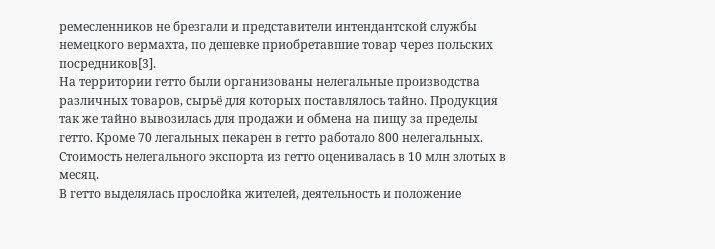ремесленников не брезгали и представители интендантской службы немецкого вермахта, по дешевке приобретавшие товар через польских посредников[3].
На территории гетто были организованы нелегальные производства различных товаров, сырьё для которых поставлялось тайно. Продукция так же тайно вывозилась для продажи и обмена на пищу за пределы гетто. Кроме 70 легальных пекарен в гетто работало 800 нелегальных. Стоимость нелегального экспорта из гетто оценивалась в 10 млн злотых в месяц.
В гетто выделялась прослойка жителей, деятельность и положение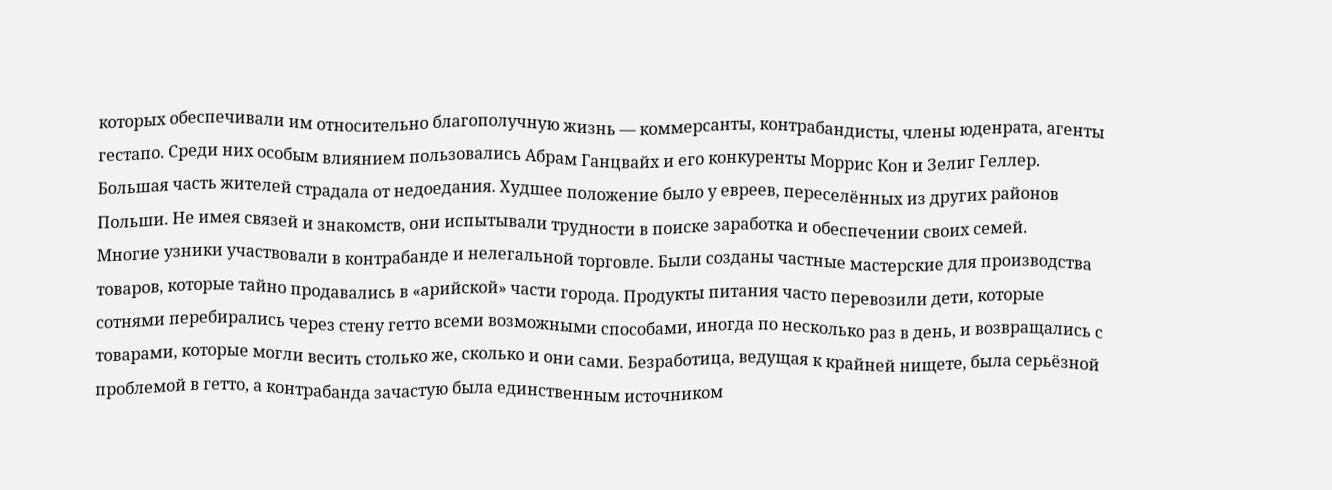которых обеспечивали им относительно благополучную жизнь — коммерсанты, контрабандисты, члены юденрата, агенты гестапо. Среди них особым влиянием пользовались Абрам Ганцвайх и его конкуренты Моррис Кон и Зелиг Геллер. Большая часть жителей страдала от недоедания. Худшее положение было у евреев, переселённых из других районов Польши. Не имея связей и знакомств, они испытывали трудности в поиске заработка и обеспечении своих семей.
Многие узники участвовали в контрабанде и нелегальной торговле. Были созданы частные мастерские для производства товаров, которые тайно продавались в «арийской» части города. Продукты питания часто перевозили дети, которые сотнями перебирались через стену гетто всеми возможными способами, иногда по несколько раз в день, и возвращались с товарами, которые могли весить столько же, сколько и они сами. Безработица, ведущая к крайней нищете, была серьёзной проблемой в гетто, а контрабанда зачастую была единственным источником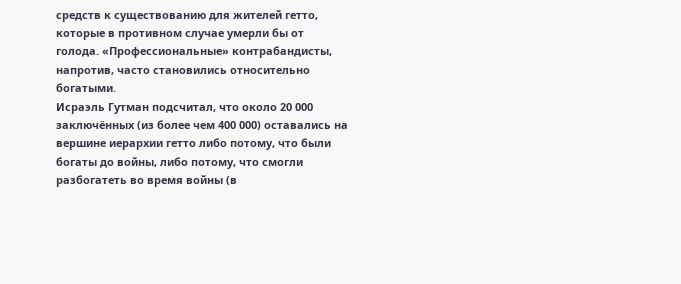средств к существованию для жителей гетто, которые в противном случае умерли бы от голода. «Профессиональные» контрабандисты, напротив, часто становились относительно богатыми.
Исраэль Гутман подсчитал, что около 20 000 заключённых (из более чем 400 000) оставались на вершине иерархии гетто либо потому, что были богаты до войны, либо потому, что смогли разбогатеть во время войны (в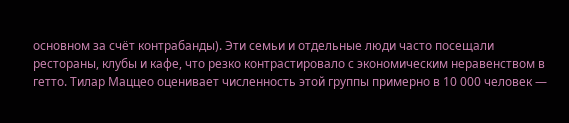основном за счёт контрабанды). Эти семьи и отдельные люди часто посещали рестораны, клубы и кафе, что резко контрастировало с экономическим неравенством в гетто. Тилар Маццео оценивает численность этой группы примерно в 10 000 человек —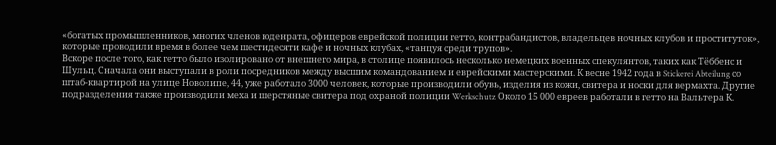«богатых промышленников, многих членов юденрата, офицеров еврейской полиции гетто, контрабандистов, владельцев ночных клубов и проституток», которые проводили время в более чем шестидесяти кафе и ночных клубах, «танцуя среди трупов».
Вскоре после того, как гетто было изолировано от внешнего мира, в столице появилось несколько немецких военных спекулянтов, таких как Тёббенс и Шульц. Сначала они выступали в роли посредников между высшим командованием и еврейскими мастерскими. К весне 1942 года в Stickerei Abteilung со штаб-квартирой на улице Новолипе, 44, уже работало 3000 человек, которые производили обувь, изделия из кожи, свитера и носки для вермахта. Другие подразделения также производили меха и шерстяные свитера под охраной полиции Werkschutz Около 15 000 евреев работали в гетто на Вальтера К.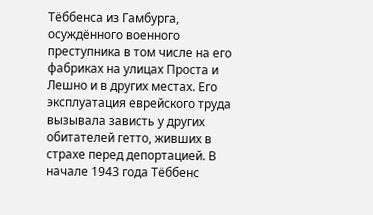Тёббенса из Гамбурга, осуждённого военного преступника в том числе на его фабриках на улицах Проста и Лешно и в других местах. Его эксплуатация еврейского труда вызывала зависть у других обитателей гетто, живших в страхе перед депортацией. В начале 1943 года Тёббенс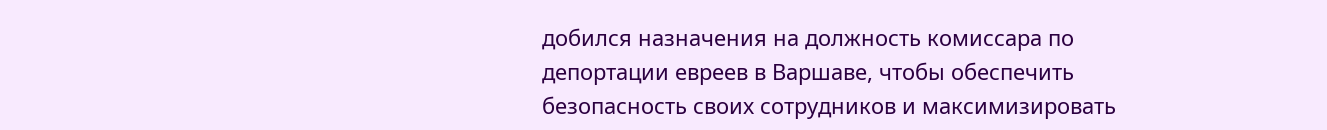добился назначения на должность комиссара по депортации евреев в Варшаве, чтобы обеспечить безопасность своих сотрудников и максимизировать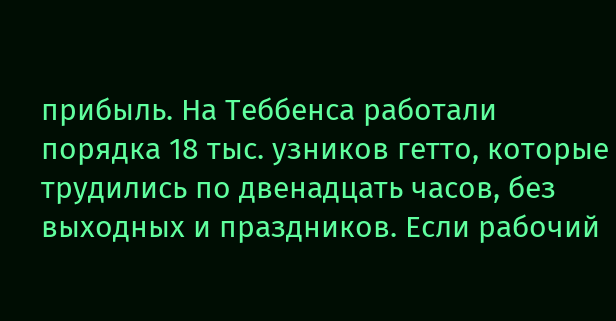прибыль. На Теббенса работали порядка 18 тыс. узников гетто, которые трудились по двенадцать часов, без выходных и праздников. Если рабочий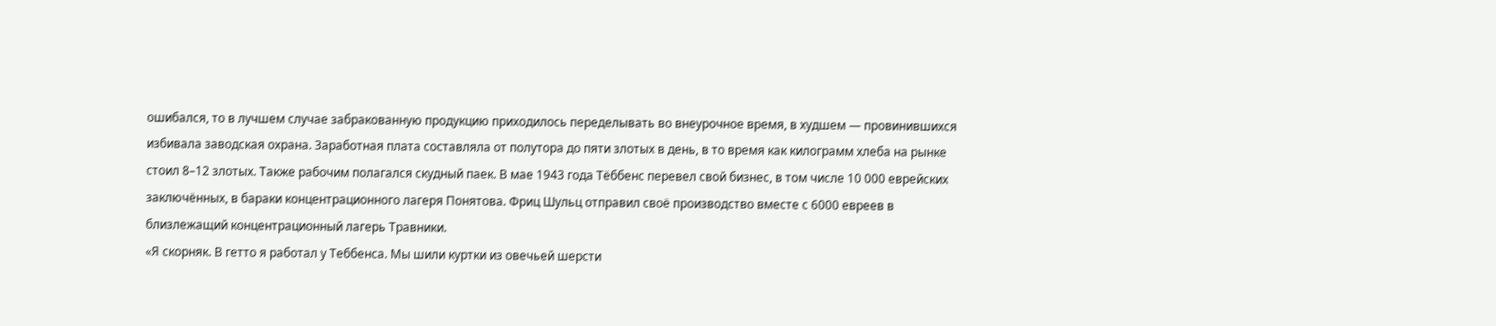ошибался, то в лучшем случае забракованную продукцию приходилось переделывать во внеурочное время, в худшем — провинившихся избивала заводская охрана. Заработная плата составляла от полутора до пяти злотых в день, в то время как килограмм хлеба на рынке стоил 8–12 злотых. Также рабочим полагался скудный паек. В мае 1943 года Тёббенс перевел свой бизнес, в том числе 10 000 еврейских заключённых, в бараки концентрационного лагеря Понятова. Фриц Шульц отправил своё производство вместе с 6000 евреев в близлежащий концентрационный лагерь Травники.
«Я скорняк. В гетто я работал у Теббенса. Мы шили куртки из овечьей шерсти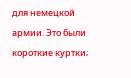для немецкой армии. Это были короткие куртки;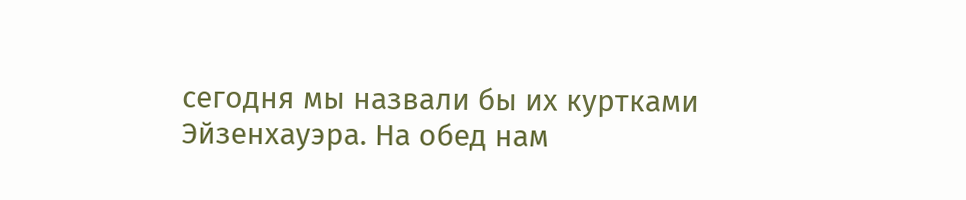сегодня мы назвали бы их куртками Эйзенхауэра. На обед нам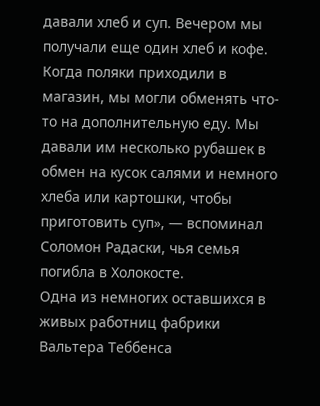давали хлеб и суп. Вечером мы получали еще один хлеб и кофе. Когда поляки приходили в магазин, мы могли обменять что-то на дополнительную еду. Мы давали им несколько рубашек в обмен на кусок салями и немного хлеба или картошки, чтобы приготовить суп», — вспоминал Соломон Радаски, чья семья погибла в Холокосте.
Одна из немногих оставшихся в живых работниц фабрики Вальтера Теббенса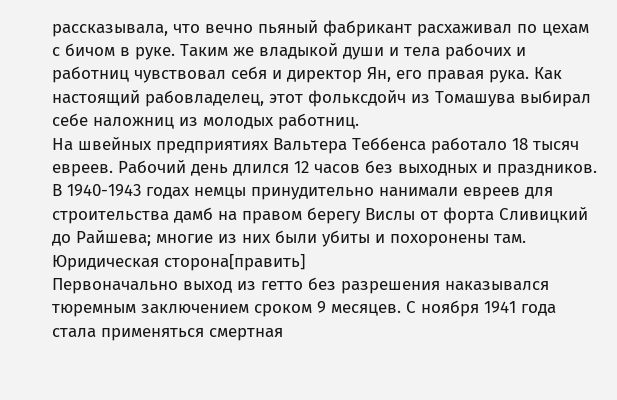рассказывала, что вечно пьяный фабрикант расхаживал по цехам с бичом в руке. Таким же владыкой души и тела рабочих и работниц чувствовал себя и директор Ян, его правая рука. Как настоящий рабовладелец, этот фольксдойч из Томашува выбирал себе наложниц из молодых работниц.
На швейных предприятиях Вальтера Теббенса работало 18 тысяч евреев. Рабочий день длился 12 часов без выходных и праздников.
В 1940-1943 годах немцы принудительно нанимали евреев для строительства дамб на правом берегу Вислы от форта Сливицкий до Райшева; многие из них были убиты и похоронены там.
Юридическая сторона[править]
Первоначально выход из гетто без разрешения наказывался тюремным заключением сроком 9 месяцев. С ноября 1941 года стала применяться смертная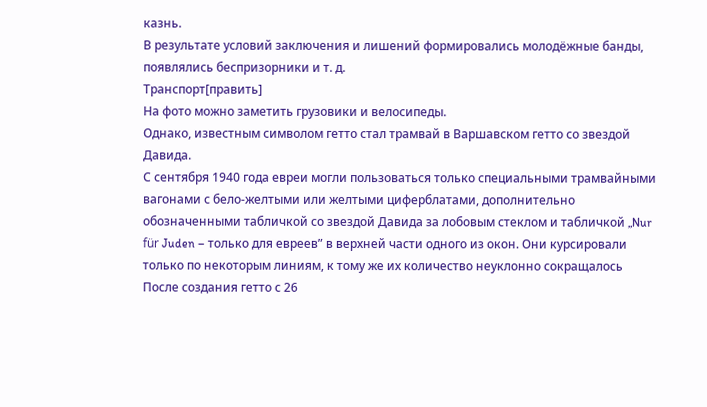казнь.
В результате условий заключения и лишений формировались молодёжные банды, появлялись беспризорники и т. д.
Транспорт[править]
На фото можно заметить грузовики и велосипеды.
Однако, известным символом гетто стал трамвай в Варшавском гетто со звездой Давида.
С сентября 1940 года евреи могли пользоваться только специальными трамвайными вагонами с бело-желтыми или желтыми циферблатами, дополнительно обозначенными табличкой со звездой Давида за лобовым стеклом и табличкой „Nur für Juden – только для евреев” в верхней части одного из окон. Они курсировали только по некоторым линиям, к тому же их количество неуклонно сокращалось
После создания гетто с 26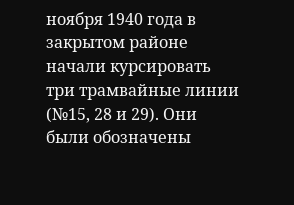ноября 1940 года в закрытом районе начали курсировать три трамвайные линии (№15, 28 и 29). Они были обозначены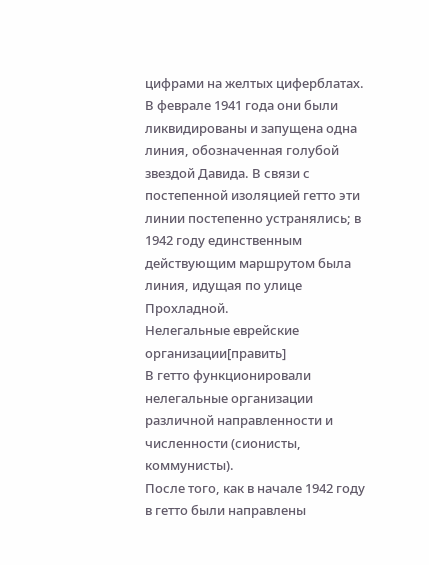цифрами на желтых циферблатах. В феврале 1941 года они были ликвидированы и запущена одна линия, обозначенная голубой звездой Давида. В связи с постепенной изоляцией гетто эти линии постепенно устранялись; в 1942 году единственным действующим маршрутом была линия, идущая по улице Прохладной.
Нелегальные еврейские организации[править]
В гетто функционировали нелегальные организации различной направленности и численности (сионисты, коммунисты).
После того, как в начале 1942 году в гетто были направлены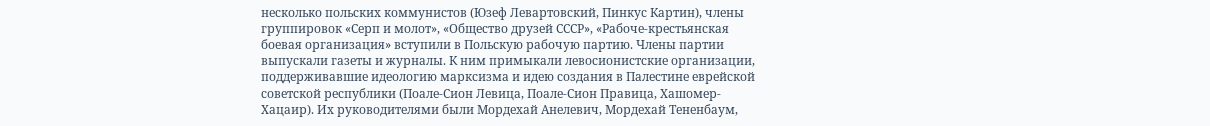несколько польских коммунистов (Юзеф Левартовский, Пинкус Картин), члены группировок «Серп и молот», «Общество друзей СССР», «Рабоче-крестьянская боевая организация» вступили в Польскую рабочую партию. Члены партии выпускали газеты и журналы. К ним примыкали левосионистские организации, поддерживавшие идеологию марксизма и идею создания в Палестине еврейской советской республики (Поале-Сион Левица, Поале-Сион Правица, Хашомер-Хацаир). Их руководителями были Мордехай Анелевич, Мордехай Тененбаум,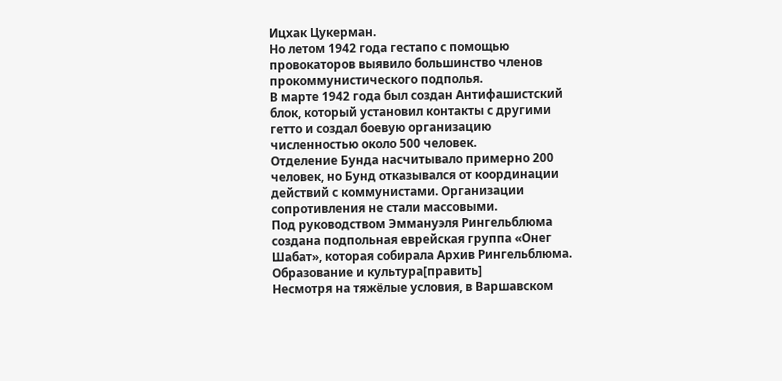Ицхак Цукерман.
Но летом 1942 года гестапо с помощью провокаторов выявило большинство членов прокоммунистического подполья.
В марте 1942 года был создан Антифашистский блок, который установил контакты с другими гетто и создал боевую организацию численностью около 500 человек.
Отделение Бунда насчитывало примерно 200 человек, но Бунд отказывался от координации действий с коммунистами. Организации сопротивления не стали массовыми.
Под руководством Эммануэля Рингельблюма создана подпольная еврейская группа «Онег Шабат», которая собирала Архив Рингельблюма.
Образование и культура[править]
Несмотря на тяжёлые условия, в Варшавском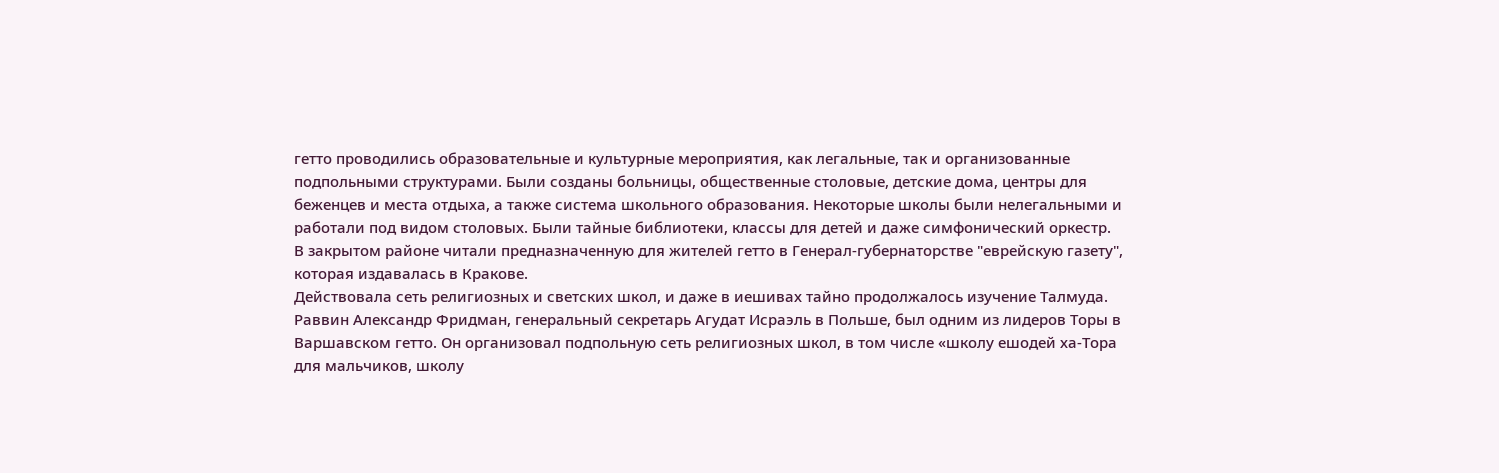гетто проводились образовательные и культурные мероприятия, как легальные, так и организованные подпольными структурами. Были созданы больницы, общественные столовые, детские дома, центры для беженцев и места отдыха, а также система школьного образования. Некоторые школы были нелегальными и работали под видом столовых. Были тайные библиотеки, классы для детей и даже симфонический оркестр.
В закрытом районе читали предназначенную для жителей гетто в Генерал-губернаторстве "еврейскую газету", которая издавалась в Кракове.
Действовала сеть религиозных и светских школ, и даже в иешивах тайно продолжалось изучение Талмуда. Раввин Александр Фридман, генеральный секретарь Агудат Исраэль в Польше, был одним из лидеров Торы в Варшавском гетто. Он организовал подпольную сеть религиозных школ, в том числе «школу ешодей ха-Тора для мальчиков, школу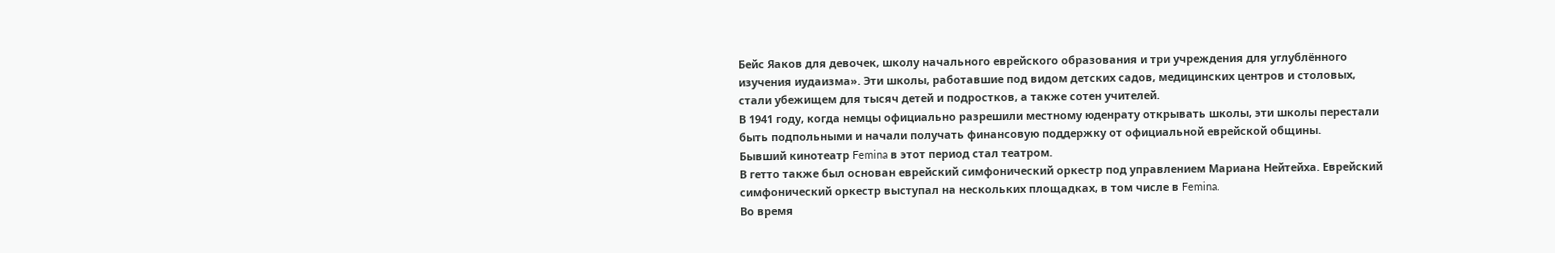Бейс Яаков для девочек, школу начального еврейского образования и три учреждения для углублённого изучения иудаизма». Эти школы, работавшие под видом детских садов, медицинских центров и столовых, стали убежищем для тысяч детей и подростков, а также сотен учителей.
В 1941 году, когда немцы официально разрешили местному юденрату открывать школы, эти школы перестали быть подпольными и начали получать финансовую поддержку от официальной еврейской общины.
Бывший кинотеатр Femina в этот период стал театром.
В гетто также был основан еврейский симфонический оркестр под управлением Мариана Нейтейха. Еврейский симфонический оркестр выступал на нескольких площадках, в том числе в Femina.
Во время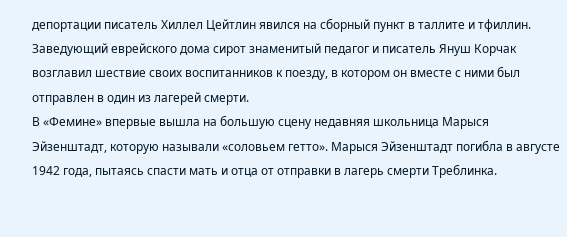депортации писатель Хиллел Цейтлин явился на сборный пункт в таллите и тфиллин.
Заведующий еврейского дома сирот знаменитый педагог и писатель Януш Корчак возглавил шествие своих воспитанников к поезду, в котором он вместе с ними был отправлен в один из лагерей смерти.
В «Фемине» впервые вышла на большую сцену недавняя школьница Марыся Эйзенштадт, которую называли «соловьем гетто». Марыся Эйзенштадт погибла в августе 1942 года, пытаясь спасти мать и отца от отправки в лагерь смерти Треблинка.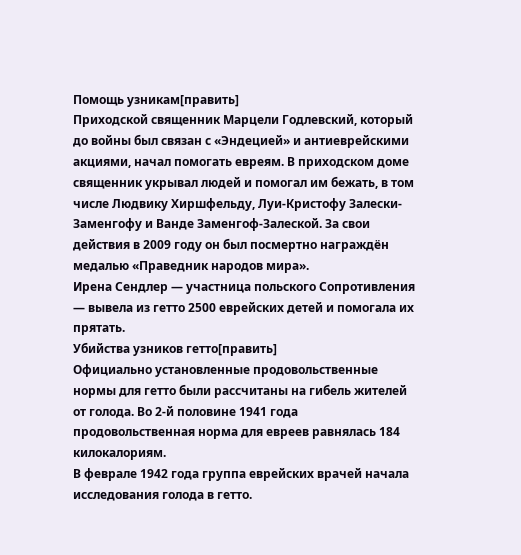Помощь узникам[править]
Приходской священник Марцели Годлевский, который до войны был связан с «Эндецией» и антиеврейскими акциями, начал помогать евреям. В приходском доме священник укрывал людей и помогал им бежать, в том числе Людвику Хиршфельду, Луи-Кристофу Залески-Заменгофу и Ванде Заменгоф-Залеской. За свои действия в 2009 году он был посмертно награждён медалью «Праведник народов мира».
Ирена Сендлер — участница польского Сопротивления — вывела из гетто 2500 еврейских детей и помогала их прятать.
Убийства узников гетто[править]
Официально установленные продовольственные нормы для гетто были рассчитаны на гибель жителей от голода. Во 2-й половине 1941 года продовольственная норма для евреев равнялась 184 килокалориям.
В феврале 1942 года группа еврейских врачей начала исследования голода в гетто.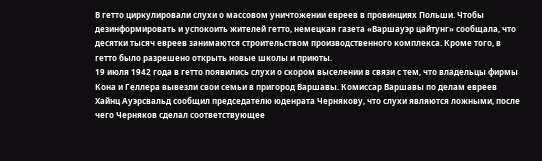В гетто циркулировали слухи о массовом уничтожении евреев в провинциях Польши. Чтобы дезинформировать и успокоить жителей гетто, немецкая газета «Варшауэр цайтунг» сообщала, что десятки тысяч евреев занимаются строительством производственного комплекса. Кроме того, в гетто было разрешено открыть новые школы и приюты.
19 июля 1942 года в гетто появились слухи о скором выселении в связи с тем, что владельцы фирмы Кона и Геллера вывезли свои семьи в пригород Варшавы. Комиссар Варшавы по делам евреев Хайнц Ауэрсвальд сообщил председателю юденрата Чернякову, что слухи являются ложными, после чего Черняков сделал соответствующее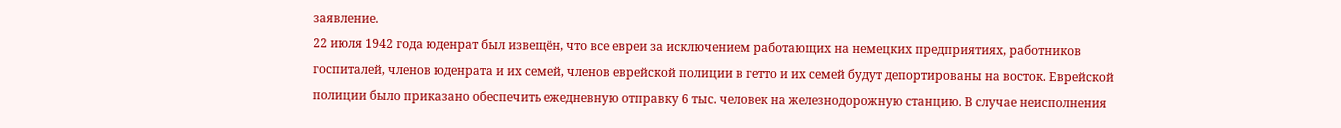заявление.
22 июля 1942 года юденрат был извещён, что все евреи за исключением работающих на немецких предприятиях, работников госпиталей, членов юденрата и их семей, членов еврейской полиции в гетто и их семей будут депортированы на восток. Еврейской полиции было приказано обеспечить ежедневную отправку 6 тыс. человек на железнодорожную станцию. В случае неисполнения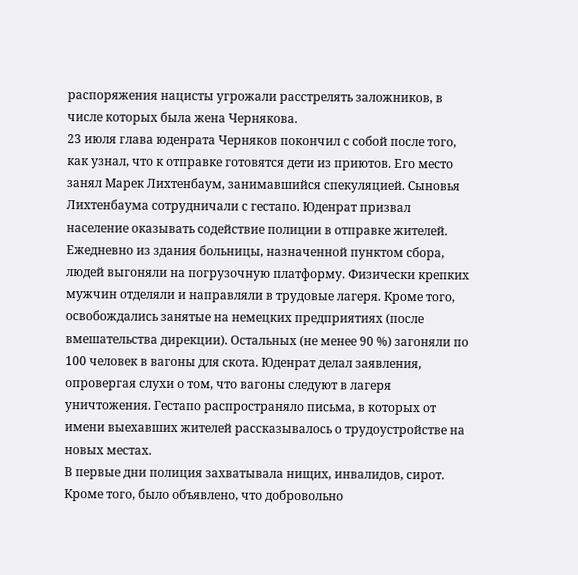распоряжения нацисты угрожали расстрелять заложников, в числе которых была жена Чернякова.
23 июля глава юденрата Черняков покончил с собой после того, как узнал, что к отправке готовятся дети из приютов. Его место занял Марек Лихтенбаум, занимавшийся спекуляцией. Сыновья Лихтенбаума сотрудничали с гестапо. Юденрат призвал население оказывать содействие полиции в отправке жителей.
Ежедневно из здания больницы, назначенной пунктом сбора, людей выгоняли на погрузочную платформу. Физически крепких мужчин отделяли и направляли в трудовые лагеря. Кроме того, освобождались занятые на немецких предприятиях (после вмешательства дирекции). Остальных (не менее 90 %) загоняли по 100 человек в вагоны для скота. Юденрат делал заявления, опровергая слухи о том, что вагоны следуют в лагеря уничтожения. Гестапо распространяло письма, в которых от имени выехавших жителей рассказывалось о трудоустройстве на новых местах.
В первые дни полиция захватывала нищих, инвалидов, сирот. Кроме того, было объявлено, что добровольно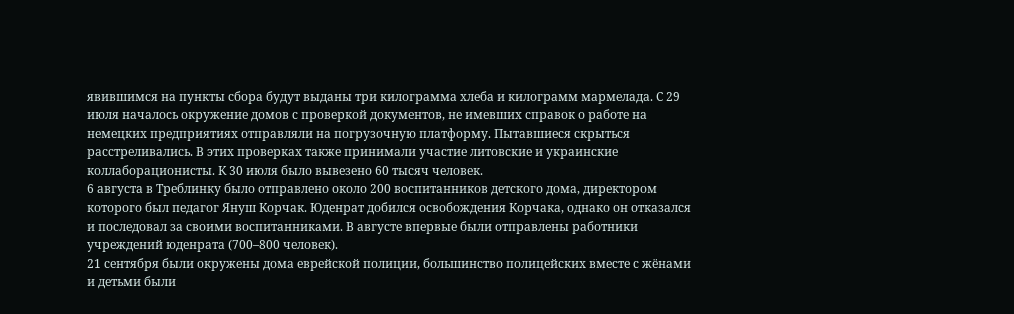явившимся на пункты сбора будут выданы три килограмма хлеба и килограмм мармелада. С 29 июля началось окружение домов с проверкой документов, не имевших справок о работе на немецких предприятиях отправляли на погрузочную платформу. Пытавшиеся скрыться расстреливались. В этих проверках также принимали участие литовские и украинские коллаборационисты. К 30 июля было вывезено 60 тысяч человек.
6 августа в Треблинку было отправлено около 200 воспитанников детского дома, директором которого был педагог Януш Корчак. Юденрат добился освобождения Корчака, однако он отказался и последовал за своими воспитанниками. В августе впервые были отправлены работники учреждений юденрата (700–800 человек).
21 сентября были окружены дома еврейской полиции, большинство полицейских вместе с жёнами и детьми были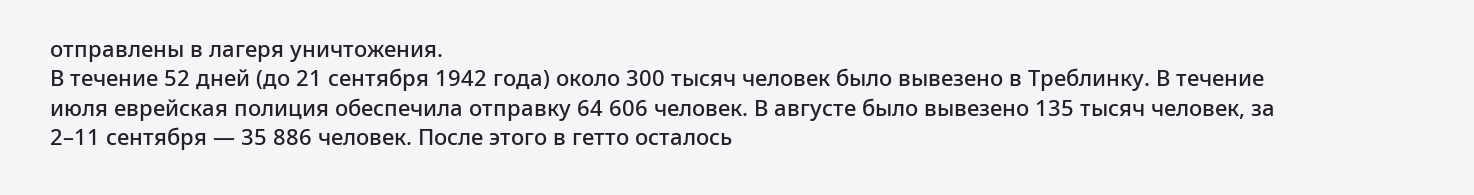отправлены в лагеря уничтожения.
В течение 52 дней (до 21 сентября 1942 года) около 300 тысяч человек было вывезено в Треблинку. В течение июля еврейская полиция обеспечила отправку 64 606 человек. В августе было вывезено 135 тысяч человек, за 2–11 сентября — 35 886 человек. После этого в гетто осталось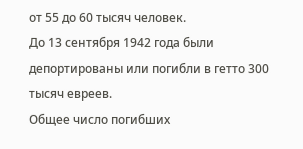от 55 до 60 тысяч человек.
До 13 сентября 1942 года были депортированы или погибли в гетто 300 тысяч евреев.
Общее число погибших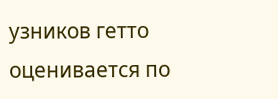узников гетто оценивается по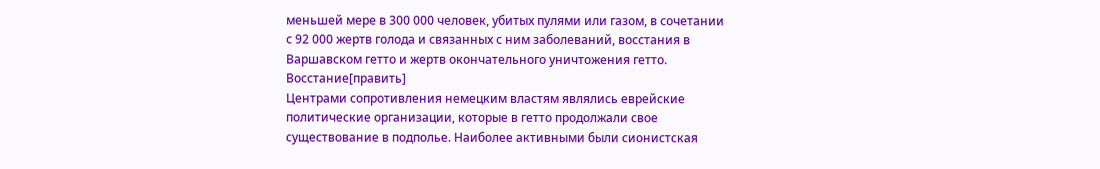меньшей мере в 300 000 человек, убитых пулями или газом, в сочетании с 92 000 жертв голода и связанных с ним заболеваний, восстания в Варшавском гетто и жертв окончательного уничтожения гетто.
Восстание[править]
Центрами сопротивления немецким властям являлись еврейские политические организации, которые в гетто продолжали свое существование в подполье. Наиболее активными были сионистская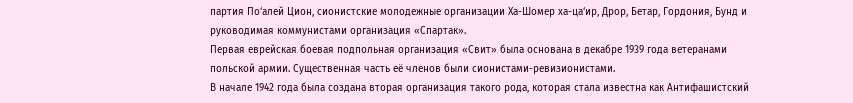партия По‘алей Цион, сионистские молодежные организации Ха-Шомер ха-ца‘ир, Дрор, Бетар, Гордония, Бунд и руководимая коммунистами организация «Спартак».
Первая еврейская боевая подпольная организация «Свит» была основана в декабре 1939 года ветеранами польской армии. Существенная часть её членов были сионистами-ревизионистами.
В начале 1942 года была создана вторая организация такого рода, которая стала известна как Антифашистский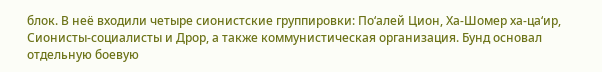блок. В неё входили четыре сионистские группировки: По‘алей Цион, Ха-Шомер ха-ца‘ир, Сионисты-социалисты и Дрор, а также коммунистическая организация. Бунд основал отдельную боевую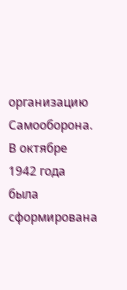организацию Самооборона.
В октябре 1942 года была сформирована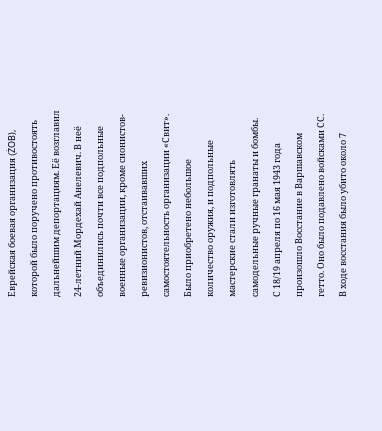Еврейская боевая организация (ŻOB), которой было поручено противостоять дальнейшим депортациям. Её возглавил 24-летний Мордехай Анелевич. В неё объединились почти все подпольные военные организации, кроме сионистов-ревизионистов, отстаивавших самостоятельность организации «Свит». Было приобретено небольшое количество оружия, и подпольные мастерские стали изготовлять самодельные ручные гранаты и бомбы.
С 18/19 апреля по 16 мая 1943 года произошло Восстание в Варшавском гетто. Оно было подавлено войсками СС. В ходе восстания было убито около 7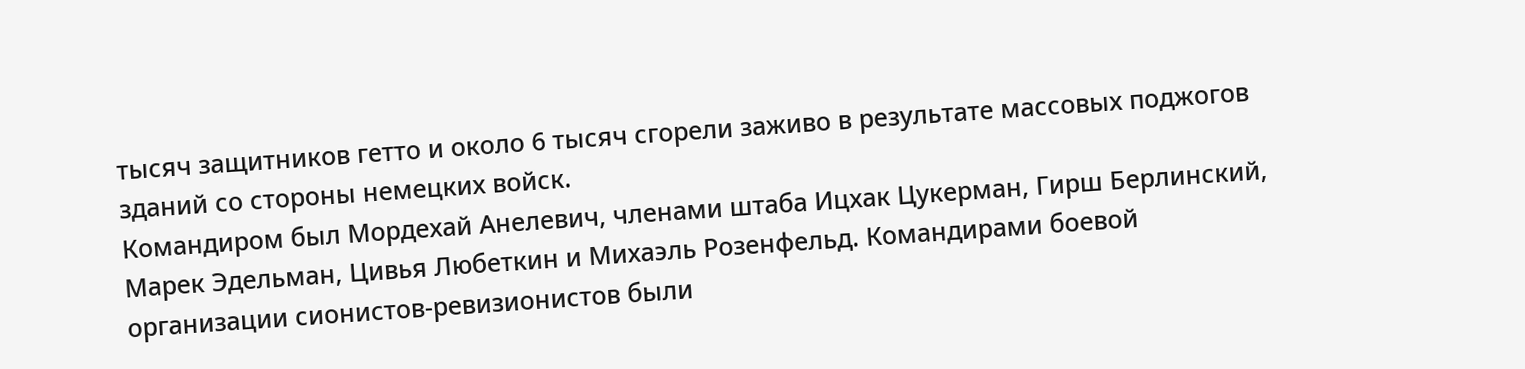тысяч защитников гетто и около 6 тысяч сгорели заживо в результате массовых поджогов зданий со стороны немецких войск.
Командиром был Мордехай Анелевич, членами штаба Ицхак Цукерман, Гирш Берлинский, Марек Эдельман, Цивья Любеткин и Михаэль Розенфельд. Командирами боевой организации сионистов-ревизионистов были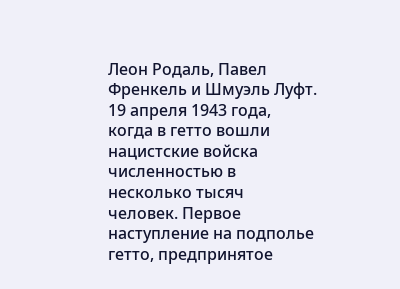Леон Родаль, Павел Френкель и Шмуэль Луфт.
19 апреля 1943 года, когда в гетто вошли нацистские войска численностью в несколько тысяч человек. Первое наступление на подполье гетто, предпринятое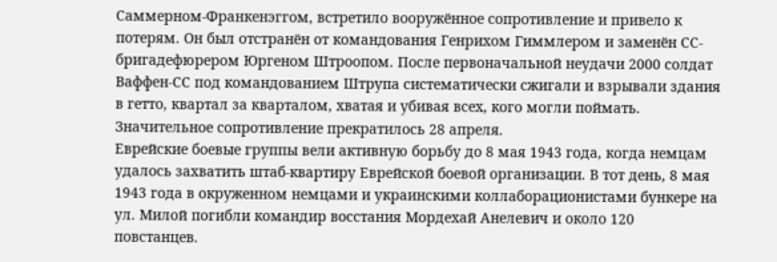Саммерном-Франкенэггом, встретило вооружённое сопротивление и привело к потерям. Он был отстранён от командования Генрихом Гиммлером и заменён СС-бригадефюрером Юргеном Штроопом. После первоначальной неудачи 2000 солдат Ваффен-СС под командованием Штрупа систематически сжигали и взрывали здания в гетто, квартал за кварталом, хватая и убивая всех, кого могли поймать. Значительное сопротивление прекратилось 28 апреля.
Еврейские боевые группы вели активную борьбу до 8 мая 1943 года, когда немцам удалось захватить штаб-квартиру Еврейской боевой организации. В тот день, 8 мая 1943 года в окруженном немцами и украинскими коллаборационистами бункере на ул. Милой погибли командир восстания Мордехай Анелевич и около 120 повстанцев.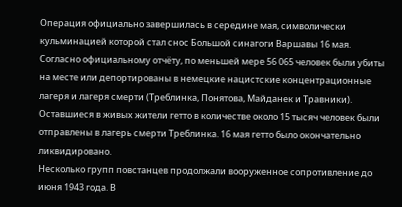Операция официально завершилась в середине мая, символически кульминацией которой стал снос Большой синагоги Варшавы 16 мая. Согласно официальному отчёту, по меньшей мере 56 065 человек были убиты на месте или депортированы в немецкие нацистские концентрационные лагеря и лагеря смерти (Треблинка, Понятова, Майданек и Травники).
Оставшиеся в живых жители гетто в количестве около 15 тысяч человек были отправлены в лагерь смерти Треблинка. 16 мая гетто было окончательно ликвидировано.
Несколько групп повстанцев продолжали вооруженное сопротивление до июня 1943 года. В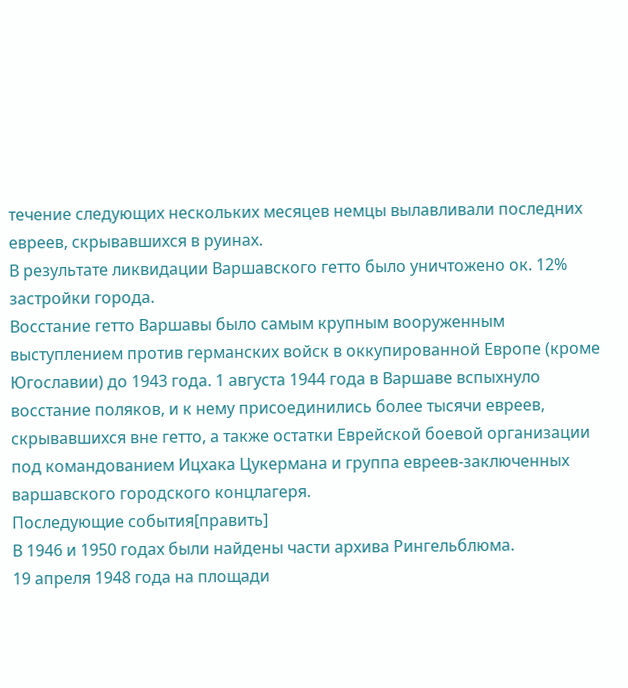течение следующих нескольких месяцев немцы вылавливали последних евреев, скрывавшихся в руинах.
В результате ликвидации Варшавского гетто было уничтожено ок. 12% застройки города.
Восстание гетто Варшавы было самым крупным вооруженным выступлением против германских войск в оккупированной Европе (кроме Югославии) до 1943 года. 1 августа 1944 года в Варшаве вспыхнуло восстание поляков, и к нему присоединились более тысячи евреев, скрывавшихся вне гетто, а также остатки Еврейской боевой организации под командованием Ицхака Цукермана и группа евреев-заключенных варшавского городского концлагеря.
Последующие события[править]
В 1946 и 1950 годах были найдены части архива Рингельблюма.
19 апреля 1948 года на площади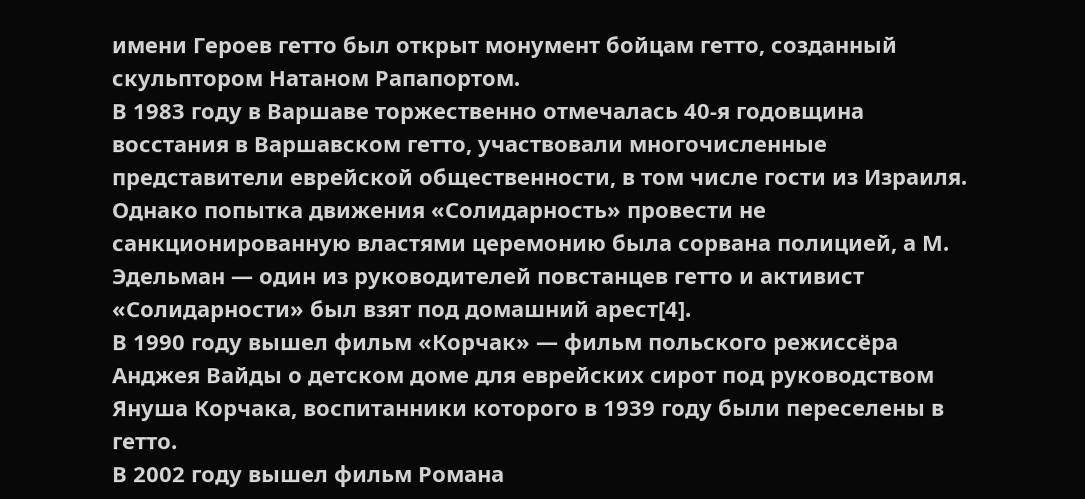имени Героев гетто был открыт монумент бойцам гетто, созданный скульптором Натаном Рапапортом.
В 1983 году в Варшаве торжественно отмечалась 40-я годовщина восстания в Варшавском гетто, участвовали многочисленные представители еврейской общественности, в том числе гости из Израиля. Однако попытка движения «Солидарность» провести не санкционированную властями церемонию была сорвана полицией, а М. Эдельман — один из руководителей повстанцев гетто и активист «Солидарности» был взят под домашний арест[4].
В 1990 году вышел фильм «Корчак» — фильм польского режиссёра Анджея Вайды о детском доме для еврейских сирот под руководством Януша Корчака, воспитанники которого в 1939 году были переселены в гетто.
В 2002 году вышел фильм Романа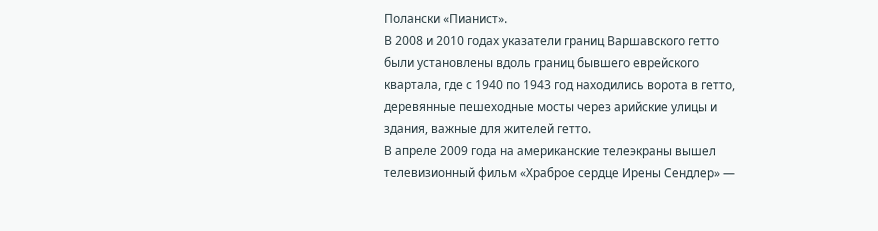Полански «Пианист».
В 2008 и 2010 годах указатели границ Варшавского гетто были установлены вдоль границ бывшего еврейского квартала, где с 1940 по 1943 год находились ворота в гетто, деревянные пешеходные мосты через арийские улицы и здания, важные для жителей гетто.
В апреле 2009 года на американские телеэкраны вышел телевизионный фильм «Храброе сердце Ирены Сендлер» —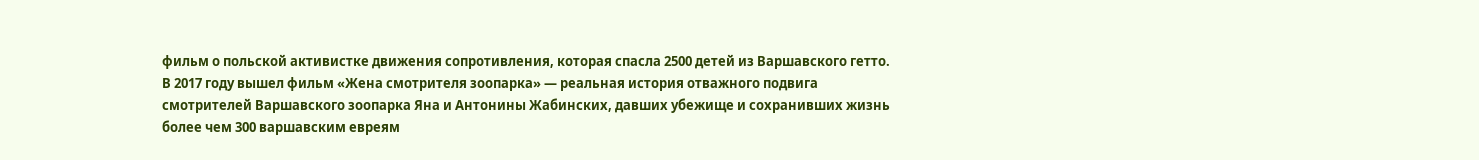фильм о польской активистке движения сопротивления, которая спасла 2500 детей из Варшавского гетто.
В 2017 году вышел фильм «Жена смотрителя зоопарка» — реальная история отважного подвига смотрителей Варшавского зоопарка Яна и Антонины Жабинских, давших убежище и сохранивших жизнь более чем 300 варшавским евреям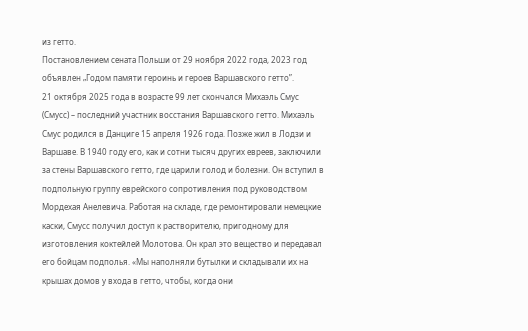из гетто.
Постановлением сената Польши от 29 ноября 2022 года, 2023 год объявлен „Годом памяти героинь и героев Варшавского гетто”.
21 октября 2025 года в возрасте 99 лет скончался Михаэль Смус (Смусс) – последний участник восстания Варшавского гетто. Михаэль Смус родился в Данциге 15 апреля 1926 года. Позже жил в Лодзи и Варшаве. В 1940 году его, как и сотни тысяч других евреев, заключили за стены Варшавского гетто, где царили голод и болезни. Он вступил в подпольную группу еврейского сопротивления под руководством Мордехая Анелевича. Работая на складе, где ремонтировали немецкие каски, Смусс получил доступ к растворителю, пригодному для изготовления коктейлей Молотова. Он крал это вещество и передавал его бойцам подполья. «Мы наполняли бутылки и складывали их на крышах домов у входа в гетто, чтобы, когда они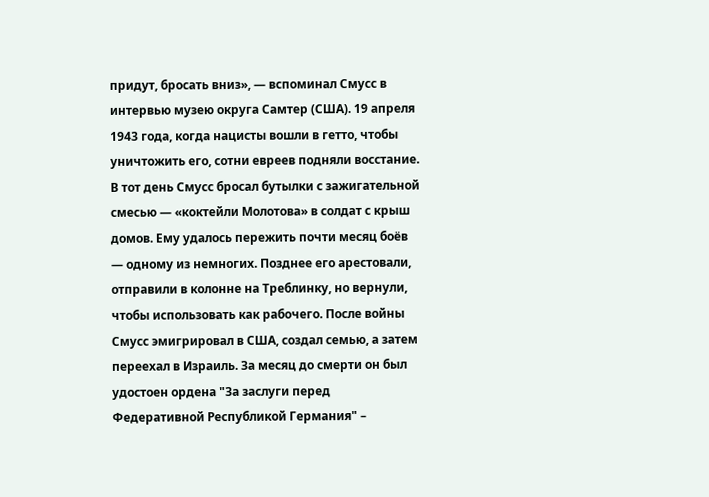придут, бросать вниз», — вспоминал Смусс в интервью музею округа Самтер (США). 19 апреля 1943 года, когда нацисты вошли в гетто, чтобы уничтожить его, сотни евреев подняли восстание. В тот день Смусс бросал бутылки с зажигательной смесью — «коктейли Молотова» в солдат с крыш домов. Ему удалось пережить почти месяц боёв — одному из немногих. Позднее его арестовали, отправили в колонне на Треблинку, но вернули, чтобы использовать как рабочего. После войны Смусс эмигрировал в США, создал семью, а затем переехал в Израиль. За месяц до смерти он был удостоен ордена "За заслуги перед Федеративной Республикой Германия" –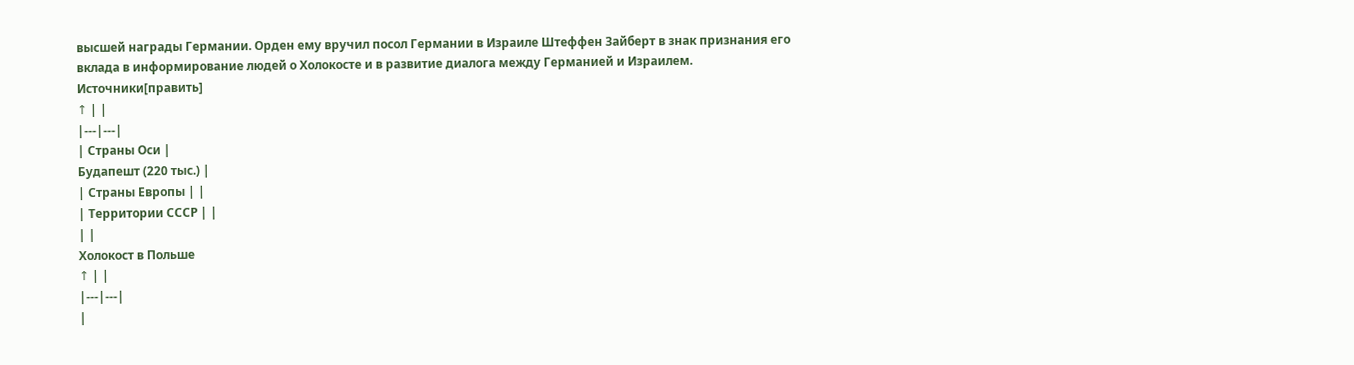высшей награды Германии. Орден ему вручил посол Германии в Израиле Штеффен Зайберт в знак признания его вклада в информирование людей о Холокосте и в развитие диалога между Германией и Израилем.
Источники[править]
↑ | |
|---|---|
| Страны Оси |
Будапешт (220 тыс.) |
| Страны Европы | |
| Территории СССР | |
| |
Холокост в Польше
↑ | |
|---|---|
|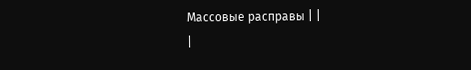Массовые расправы | |
|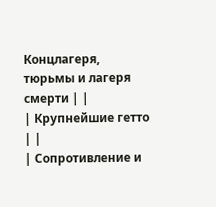Концлагеря, тюрьмы и лагеря смерти | |
| Крупнейшие гетто | |
| Сопротивление и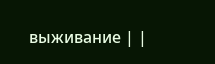выживание | |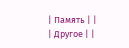| Память | |
| Другое | |